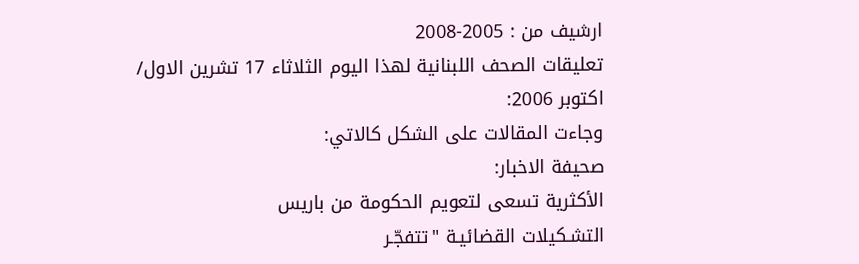ارشيف من : 2005-2008
تعليقات الصحف اللبنانية لهذا اليوم الثلاثاء 17 تشرين الاول/ اكتوبر 2006:
وجاءت المقالات على الشكل كالاتي:
صحيفة الاخبار:
الأكثرية تسعى لتعويم الحكومة من باريس
التشـكيلات القضائيـة "تتفجّـر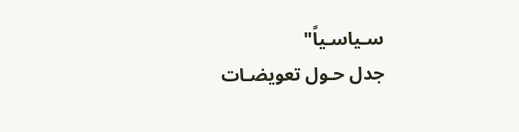سـياسـياً"
جدل حـول تعويضـات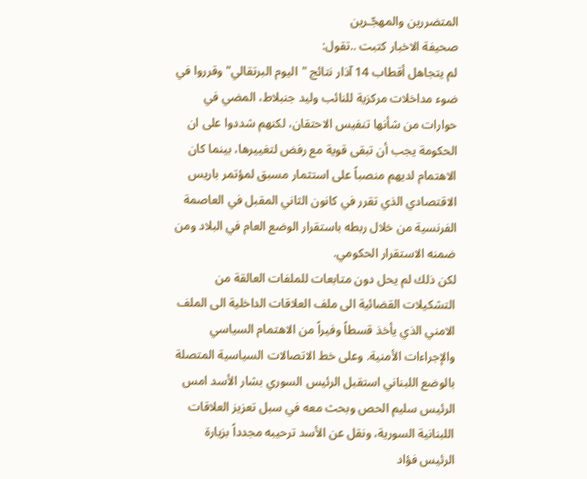المتضررين والمهجّـرين
صحيفة الاخبار كتبت ..تقول:
لم يتجاهل أقطاب 14 آذار نتائج "اليوم البرتقالي" وقرروا في ضوء مداخلات مركزية للنائب وليد جنبلاط، المضي في حوارات من شأنها تنفيس الاحتقان، لكنهم شددوا على ان الحكومة يجب أن تبقى قوية مع رفض لتغييرها، بينما كان الاهتمام لديهم منصباً على استثمار مسبق لمؤتمر باريس الاقتصادي الذي تقرر في كانون الثاني المقبل في العاصمة الفرنسية من خلال ربطه باستقرار الوضع العام في البلاد ومن ضمنه الاستقرار الحكومي.
لكن ذلك لم يحل دون متابعات للملفات العالقة من التشكيلات القضائية الى ملف العلاقات الداخلية الى الملف الامني الذي يأخذ قسطاً وفيراً من الاهتمام السياسي والإجراءات الأمنية. وعلى خط الاتصالات السياسية المتصلة بالوضع اللبناني استقبل الرئيس السوري بشار الأسد امس الرئيس سليم الحص وبحث معه في سبل تعزيز العلاقات اللبنانية السورية، ونقل عن الأسد ترحيبه مجدداً بزيارة الرئيس فؤاد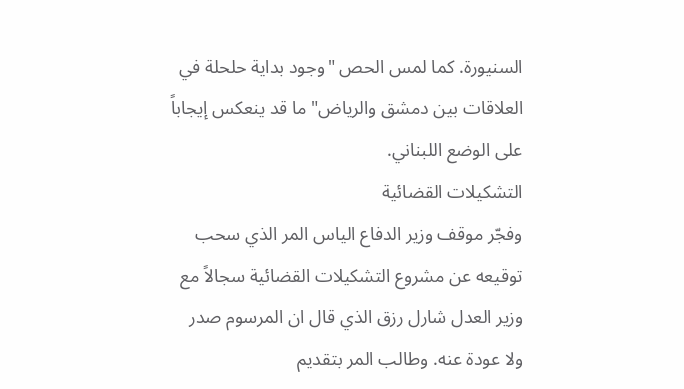السنيورة. كما لمس الحص "وجود بداية حلحلة في العلاقات بين دمشق والرياض" ما قد ينعكس إيجاباً على الوضع اللبناني.
التشكيلات القضائية
وفجّر موقف وزير الدفاع الياس المر الذي سحب توقيعه عن مشروع التشكيلات القضائية سجالاً مع وزير العدل شارل رزق الذي قال ان المرسوم صدر ولا عودة عنه. وطالب المر بتقديم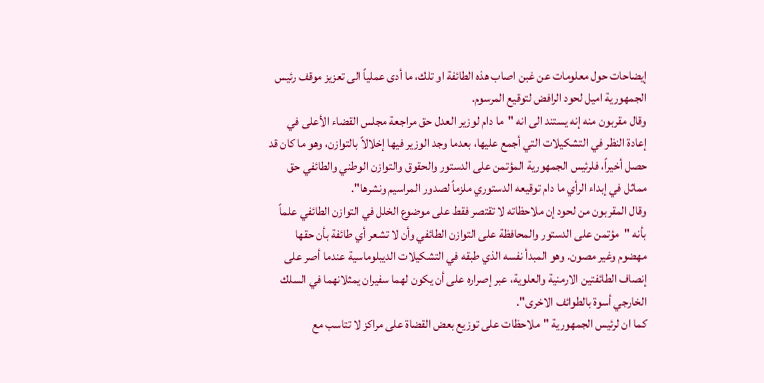إيضاحات حول معلومات عن غبن اصاب هذه الطائفة او تلك، ما أدى عملياً الى تعزيز موقف رئيس الجمهورية اميل لحود الرافض لتوقيع المرسوم.
وقال مقربون منه إنه يستند الى انه "ما دام لوزير العدل حق مراجعة مجلس القضاء الأعلى في إعادة النظر في التشكيلات التي أجمع عليها، بعدما وجد الوزير فيها إخلالاً بالتوازن، وهو ما كان قد حصل أخيراً، فلرئيس الجمهورية المؤتمن على الدستور والحقوق والتوازن الوطني والطائفي حق مماثل في إبداء الرأي ما دام توقيعه الدستوري ملزماً لصدور المراسيم ونشرها".
وقال المقربون من لحود إن ملاحظاته لا تقتصر فقط على موضوع الخلل في التوازن الطائفي علماً بأنه "مؤتمن على الدستور والمحافظة على التوازن الطائفي وأن لا تشعر أي طائفة بأن حقها مهضوم وغير مصون. وهو المبدأ نفسه الذي طبقه في التشكيلات الديبلوماسية عندما أصر على إنصاف الطائفتين الارمنية والعلوية، عبر إصراره على أن يكون لهما سفيران يمثلانهما في السلك الخارجي أسوة بالطوائف الاخرى".
كما ان لرئيس الجمهورية "ملاحظات على توزيع بعض القضاة على مراكز لا تتاسب مع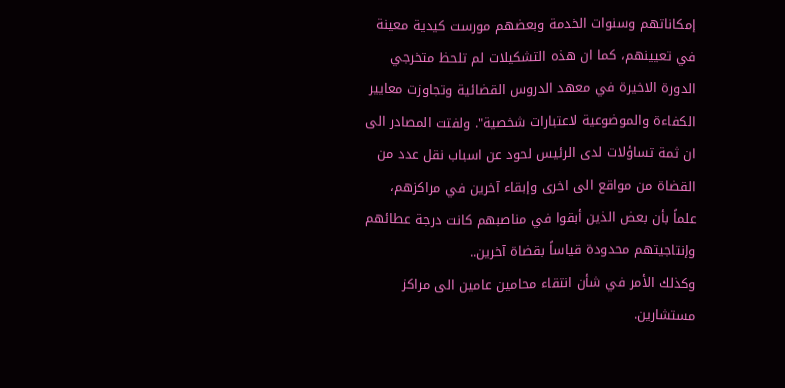إمكاناتهم وسنوات الخدمة وبعضهم مورست كيدية معينة في تعيينهم، كما ان هذه التشكيلات لم تلحظ متخرجي الدورة الاخيرة في معهد الدروس القضائية وتجاوزت معايير الكفاءة والموضوعية لاعتبارات شخصية". ولفتت المصادر الى ان ثمة تساؤلات لدى الرئيس لحود عن اسباب نقل عدد من القضاة من مواقع الى اخرى وإبقاء آخرين في مراكزهم، علماً بأن بعض الذين أبقوا في مناصبهم كانت درجة عطائهم وإنتاجيتهم محدودة قياساً بقضاة آخرين..
وكذلك الأمر في شأن انتقاء محامين عامين الى مراكز مستشارين.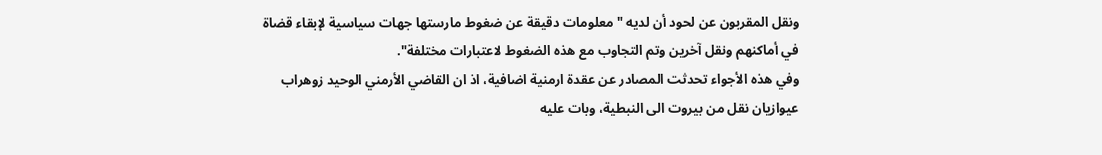ونقل المقربون عن لحود أن لديه "معلومات دقيقة عن ضغوط مارستها جهات سياسية لإبقاء قضاة في أماكنهم ونقل آخرين وتم التجاوب مع هذه الضغوط لاعتبارات مختلفة".
وفي هذه الأجواء تحدثت المصادر عن عقدة ارمنية اضافية، اذ ان القاضي الأرمني الوحيد زوهراب عيوازيان نقل من بيروت الى النبطية، وبات عليه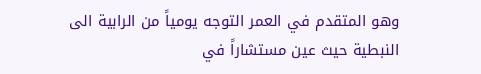وهو المتقدم في العمر التوجه يومياً من الرابية الى النبطية حيث عين مستشاراً في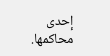إحدى محاكمها.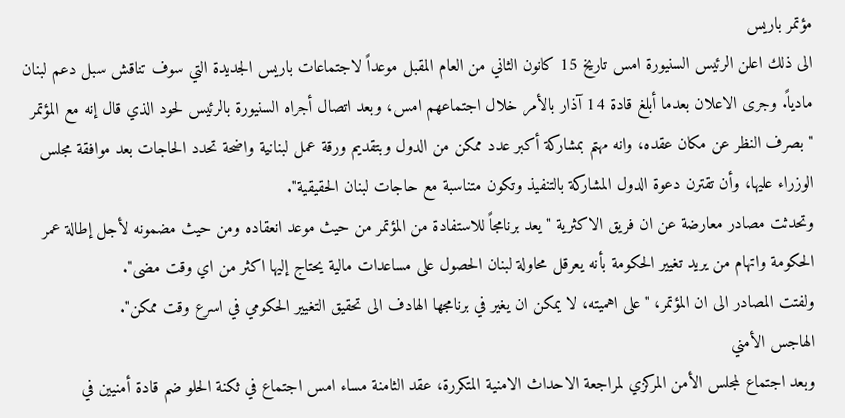مؤتمر باريس
الى ذلك اعلن الرئيس السنيورة امس تاريخ 15 كانون الثاني من العام المقبل موعداً لاجتماعات باريس الجديدة التي سوف تناقش سبل دعم لبنان مادياً. وجرى الاعلان بعدما أبلغ قادة 14 آذار بالأمر خلال اجتماعهم امس، وبعد اتصال أجراه السنيورة بالرئيس لحود الذي قال إنه مع المؤتمر "بصرف النظر عن مكان عقده، وانه مهتم بمشاركة أكبر عدد ممكن من الدول وبتقديم ورقة عمل لبنانية واضحة تحدد الحاجات بعد موافقة مجلس الوزراء عليها، وأن تقترن دعوة الدول المشاركة بالتنفيذ وتكون متناسبة مع حاجات لبنان الحقيقية".
وتحدثت مصادر معارضة عن ان فريق الاكثرية "يعد برنامجاً للاستفادة من المؤتمر من حيث موعد انعقاده ومن حيث مضمونه لأجل إطالة عمر الحكومة واتهام من يريد تغيير الحكومة بأنه يعرقل محاولة لبنان الحصول على مساعدات مالية يحتاج إليها اكثر من اي وقت مضى".
ولفتت المصادر الى ان المؤتمر، "على اهميته، لا يمكن ان يغير في برنامجها الهادف الى تحقيق التغيير الحكومي في اسرع وقت ممكن".
الهاجس الأمني
وبعد اجتماع لمجلس الأمن المركزي لمراجعة الاحداث الامنية المتكررة، عقد الثامنة مساء امس اجتماع في ثكنة الحلو ضم قادة أمنيين في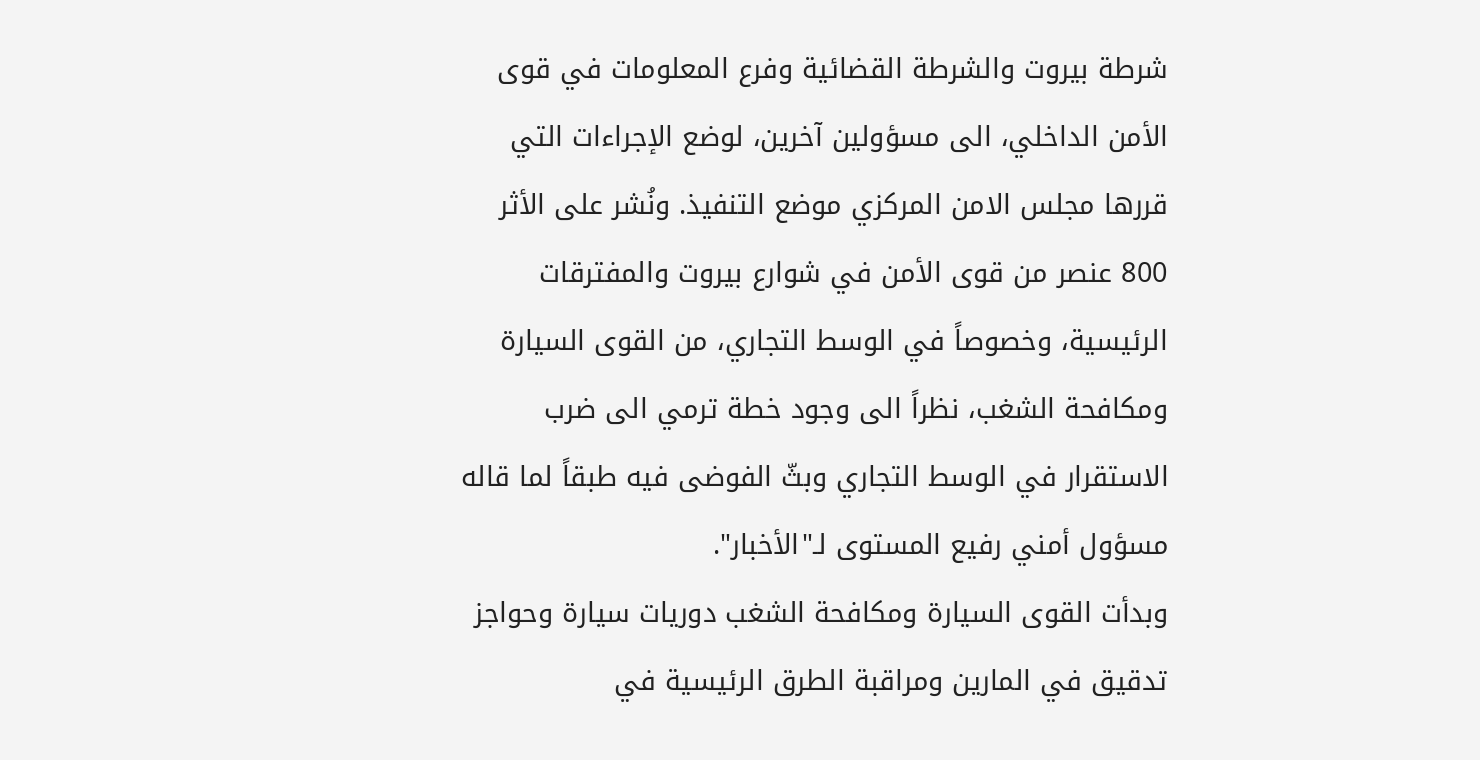شرطة بيروت والشرطة القضائية وفرع المعلومات في قوى الأمن الداخلي، الى مسؤولين آخرين، لوضع الإجراءات التي قررها مجلس الامن المركزي موضع التنفيذ. ونُشر على الأثر 800 عنصر من قوى الأمن في شوارع بيروت والمفترقات الرئيسية، وخصوصاً في الوسط التجاري، من القوى السيارة ومكافحة الشغب، نظراً الى وجود خطة ترمي الى ضرب الاستقرار في الوسط التجاري وبثّ الفوضى فيه طبقاً لما قاله مسؤول أمني رفيع المستوى لـ"الأخبار".
وبدأت القوى السيارة ومكافحة الشغب دوريات سيارة وحواجز تدقيق في المارين ومراقبة الطرق الرئيسية في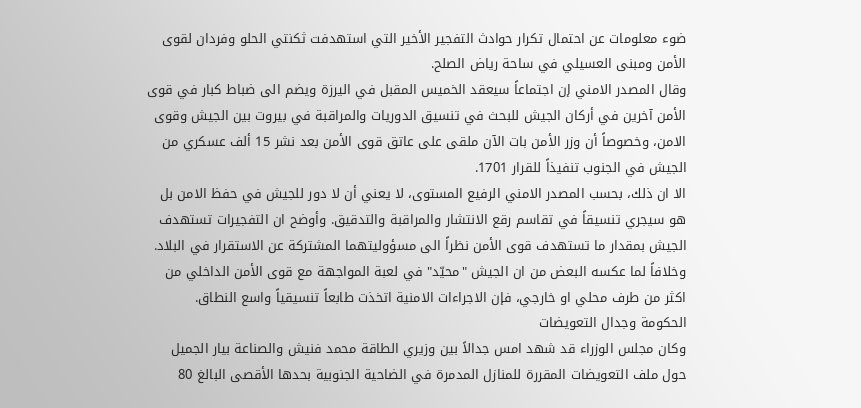ضوء معلومات عن احتمال تكرار حوادث التفجير الأخير التي استهدفت ثكنتي الحلو وفردان لقوى الأمن ومبنى العسيلي في ساحة رياض الصلح.
وقال المصدر الامني إن اجتماعاً سيعقد الخميس المقبل في اليرزة ويضم الى ضباط كبار في قوى الأمن آخرين في أركان الجيش للبحث في تنسيق الدوريات والمراقبة في بيروت بين الجيش وقوى الامن، وخصوصاً أن وزر الأمن بات الآن ملقى على عاتق قوى الأمن بعد نشر 15 ألف عسكري من الجيش في الجنوب تنفيذاً للقرار 1701.
الا ان ذلك، بحسب المصدر الامني الرفيع المستوى، لا يعني أن لا دور للجيش في حفظ الامن بل هو سيجري تنسيقاً في تقاسم رقع الانتشار والمراقبة والتدقيق. وأوضح ان التفجيرات تستهدف الجيش بمقدار ما تستهدف قوى الأمن نظراً الى مسؤوليتهما المشتركة عن الاستقرار في البلاد. وخلافاً لما عكسه البعض من ان الجيش "محيّد" في لعبة المواجهة مع قوى الأمن الداخلي من اكثر من طرف محلي او خارجي، فإن الاجراءات الامنية اتخذت طابعاً تنسيقياً واسع النطاق.
الحكومة وجدال التعويضات
وكان مجلس الوزراء قد شهد امس جدالاً بين وزيري الطاقة محمد فنيش والصناعة بيار الجميل حول ملف التعويضات المقررة للمنازل المدمرة في الضاحية الجنوبية بحدها الأقصى البالغ 80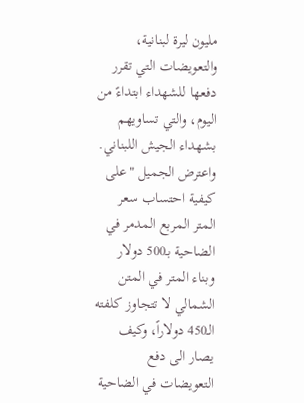مليون ليرة لبنانية، والتعويضات التي تقرر دفعها للشهداء ابتداءً من اليوم، والتي تساويهم بشهداء الجيش اللبناني.
واعترض الجميل "على كيفية احتساب سعر المتر المربع المدمر في الضاحية بـ500 دولار وبناء المتر في المتن الشمالي لا تتجاوز كلفته الـ450 دولاراً، وكيف يصار الى دفع التعويضات في الضاحية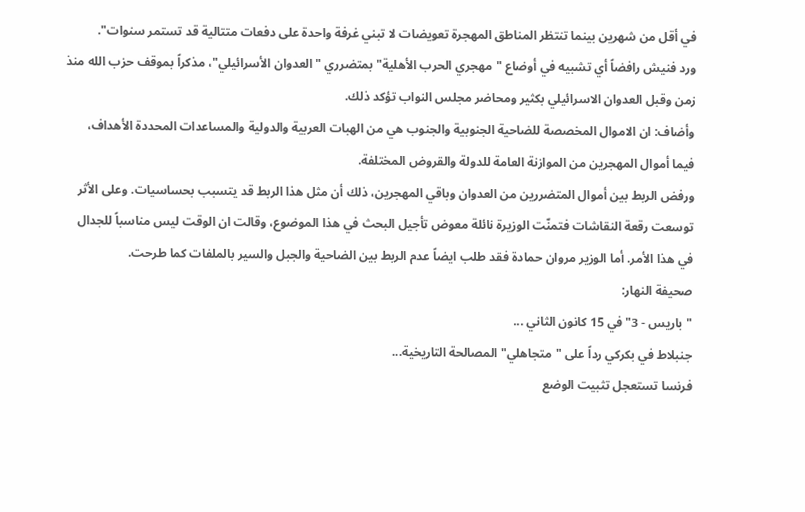في أقل من شهرين بينما تنتظر المناطق المهجرة تعويضات لا تبني غرفة واحدة على دفعات متتالية قد تستمر سنوات".
ورد فنيش رافضاً أي تشبيه في أوضاع "مهجري الحرب الأهلية" بمتضرري "العدوان الأسرائيلي"، مذكراً بموقف حزب الله منذ زمن وقبل العدوان الاسرائيلي بكثير ومحاضر مجلس النواب تؤكد ذلك.
وأضاف: ان الاموال المخصصة للضاحية الجنوبية والجنوب هي من الهبات العربية والدولية والمساعدات المحددة الأهداف، فيما أموال المهجرين من الموازنة العامة للدولة والقروض المختلفة.
ورفض الربط بين أموال المتضررين من العدوان وباقي المهجرين، ذلك أن مثل هذا الربط قد يتسبب بحساسيات. وعلى الأثر توسعت رقعة النقاشات فتمنّت الوزيرة نائلة معوض تأجيل البحث في هذا الموضوع، وقالت ان الوقت ليس مناسباً للجدال في هذا الأمر. أما الوزير مروان حمادة فقد طلب ايضاً عدم الربط بين الضاحية والجبل والسير بالملفات كما طرحت.
صحيفة النهار:
"باريس - 3" في 15 كانون الثاني ...
جنبلاط في بكركي رداً على "متجاهلي" المصالحة التاريخية...
فرنسا تستعجل تثبيت الوضع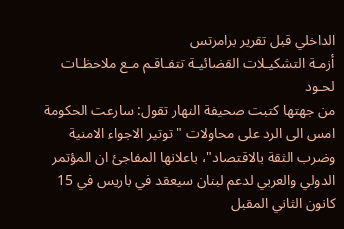الداخلي قبل تقرير برامرتس
أزمـة التشكيـلات القضائيـة تتفـاقـم مـع ملاحظـات لحـود
من جهتها كتبت صحيفة النهار تقول: سارعت الحكومة امس الى الرد على محاولات "توتير الاجواء الامنية وضرب الثقة بالاقتصاد"، باعلانها المفاجئ ان المؤتمر الدولي والعربي لدعم لبنان سيعقد في باريس في 15 كانون الثاني المقبل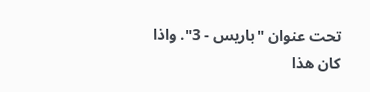تحت عنوان "باريس - 3". واذا كان هذا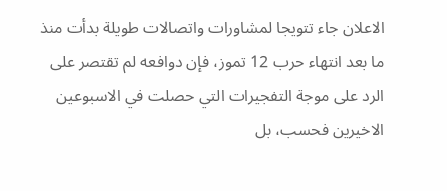الاعلان جاء تتويجا لمشاورات واتصالات طويلة بدأت منذ ما بعد انتهاء حرب 12 تموز، فإن دوافعه لم تقتصر على الرد على موجة التفجيرات التي حصلت في الاسبوعين الاخيرين فحسب، بل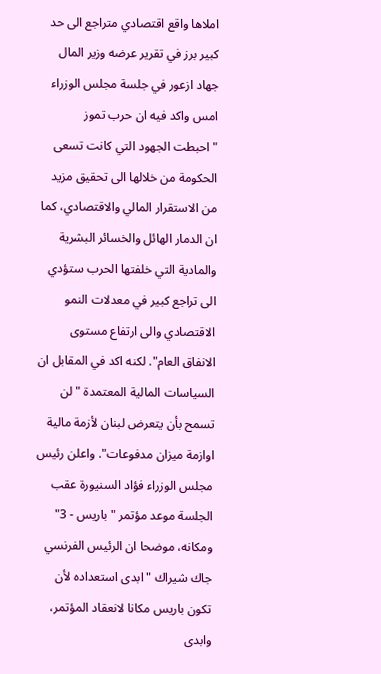املاها واقع اقتصادي متراجع الى حد كبير برز في تقرير عرضه وزير المال جهاد ازعور في جلسة مجلس الوزراء امس واكد فيه ان حرب تموز "احبطت الجهود التي كانت تسعى الحكومة من خلالها الى تحقيق مزيد من الاستقرار المالي والاقتصادي، كما ان الدمار الهائل والخسائر البشرية والمادية التي خلفتها الحرب ستؤدي الى تراجع كبير في معدلات النمو الاقتصادي والى ارتفاع مستوى الانفاق العام". لكنه اكد في المقابل ان السياسات المالية المعتمدة "لن تسمح بأن يتعرض لبنان لأزمة مالية اوازمة ميزان مدفوعات". واعلن رئيس مجلس الوزراء فؤاد السنيورة عقب الجلسة موعد مؤتمر "باريس - 3" ومكانه، موضحا ان الرئيس الفرنسي جاك شيراك "ابدى استعداده لأن تكون باريس مكانا لانعقاد المؤتمر، وابدى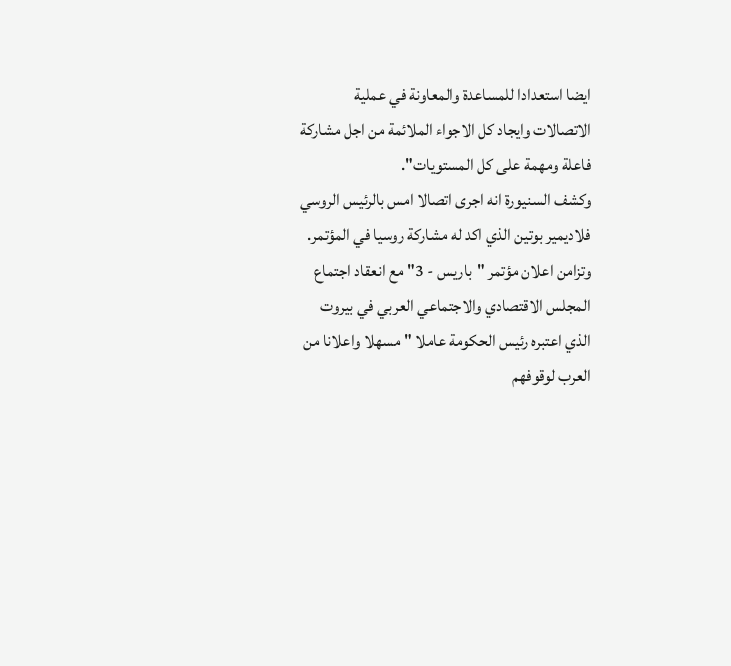ايضا استعدادا للمساعدة والمعاونة في عملية الاتصالات وايجاد كل الاجواء الملائمة من اجل مشاركة فاعلة ومهمة على كل المستويات".
وكشف السنيورة انه اجرى اتصالا امس بالرئيس الروسي فلاديمير بوتين الذي اكد له مشاركة روسيا في المؤتمر. وتزامن اعلان مؤتمر "باريس - 3" مع انعقاد اجتماع المجلس الاقتصادي والاجتماعي العربي في بيروت الذي اعتبره رئيس الحكومة عاملا "مسهلا واعلانا من العرب لوقوفهم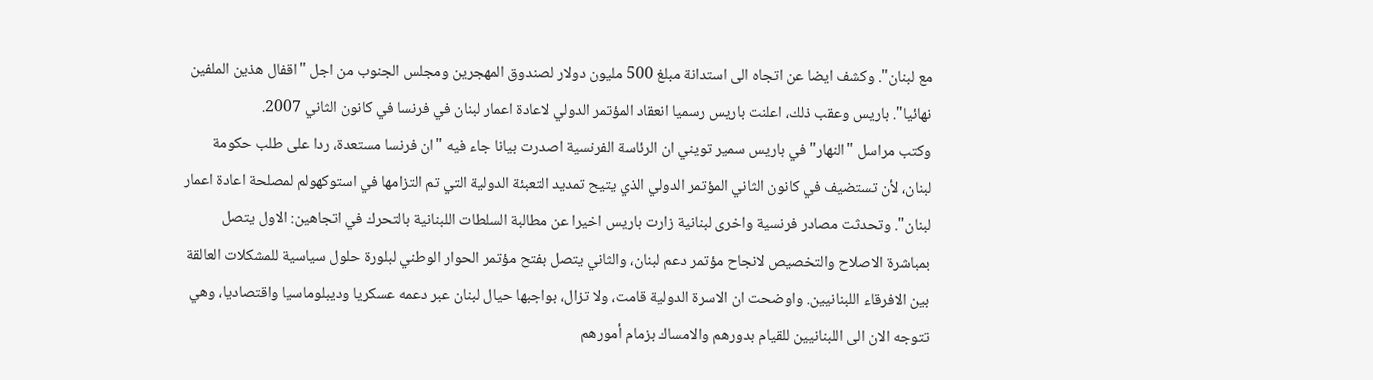مع لبنان". وكشف ايضا عن اتجاه الى استدانة مبلغ 500 مليون دولار لصندوق المهجرين ومجلس الجنوب من اجل "اقفال هذين الملفين نهائيا". باريس وعقب ذلك، اعلنت باريس رسميا انعقاد المؤتمر الدولي لاعادة اعمار لبنان في فرنسا في كانون الثاني 2007.
وكتب مراسل "النهار" في باريس سمير تويني ان الرئاسة الفرنسية اصدرت بيانا جاء فيه "ان فرنسا مستعدة، ردا على طلب حكومة لبنان، لأن تستضيف في كانون الثاني المؤتمر الدولي الذي يتيح تمديد التعبئة الدولية التي تم التزامها في استوكهولم لمصلحة اعادة اعمار لبنان". وتحدثت مصادر فرنسية واخرى لبنانية زارت باريس اخيرا عن مطالبة السلطات اللبنانية بالتحرك في اتجاهين: الاول يتصل بمباشرة الاصلاح والتخصيص لانجاح مؤتمر دعم لبنان، والثاني يتصل بفتح مؤتمر الحوار الوطني لبلورة حلول سياسية للمشكلات العالقة بين الافرقاء اللبنانيين. واوضحت ان الاسرة الدولية قامت، ولا تزال، بواجبها حيال لبنان عبر دعمه عسكريا وديبلوماسيا واقتصاديا، وهي تتوجه الان الى اللبنانيين للقيام بدورهم والامساك بزمام أمورهم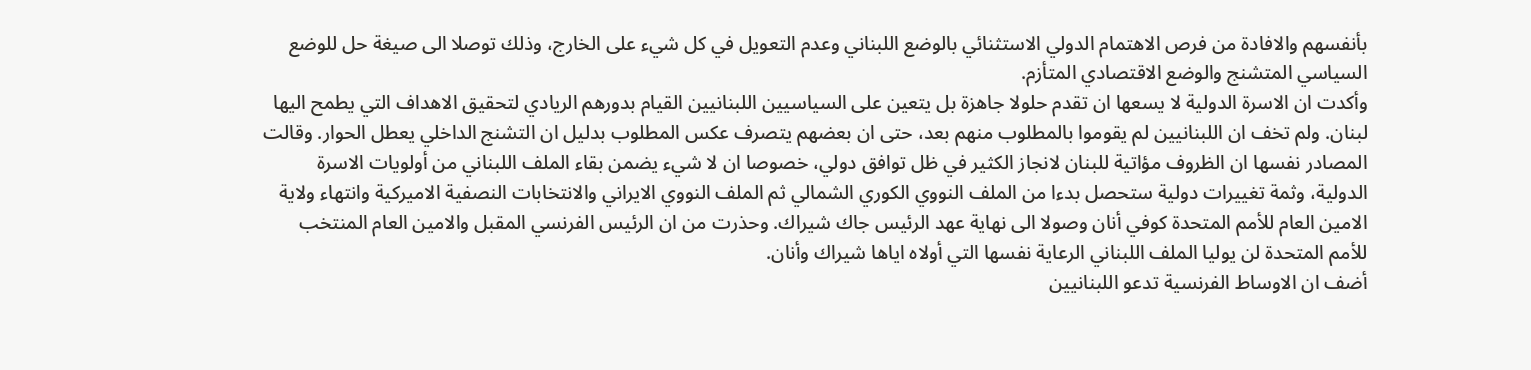بأنفسهم والافادة من فرص الاهتمام الدولي الاستثنائي بالوضع اللبناني وعدم التعويل في كل شيء على الخارج، وذلك توصلا الى صيغة حل للوضع السياسي المتشنج والوضع الاقتصادي المتأزم.
وأكدت ان الاسرة الدولية لا يسعها ان تقدم حلولا جاهزة بل يتعين على السياسيين اللبنانيين القيام بدورهم الريادي لتحقيق الاهداف التي يطمح اليها لبنان. ولم تخف ان اللبنانيين لم يقوموا بالمطلوب منهم بعد، حتى ان بعضهم يتصرف عكس المطلوب بدليل ان التشنج الداخلي يعطل الحوار. وقالت المصادر نفسها ان الظروف مؤاتية للبنان لانجاز الكثير في ظل توافق دولي، خصوصا ان لا شيء يضمن بقاء الملف اللبناني من أولويات الاسرة الدولية، وثمة تغييرات دولية ستحصل بدءا من الملف النووي الكوري الشمالي ثم الملف النووي الايراني والانتخابات النصفية الاميركية وانتهاء ولاية الامين العام للأمم المتحدة كوفي أنان وصولا الى نهاية عهد الرئيس جاك شيراك. وحذرت من ان الرئيس الفرنسي المقبل والامين العام المنتخب للأمم المتحدة لن يوليا الملف اللبناني الرعاية نفسها التي أولاه اياها شيراك وأنان.
أضف ان الاوساط الفرنسية تدعو اللبنانيين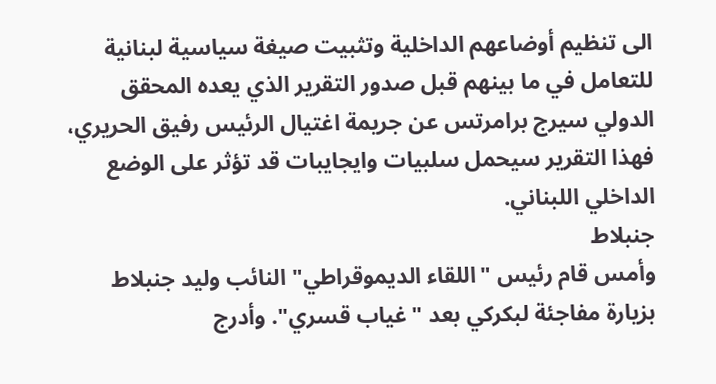الى تنظيم أوضاعهم الداخلية وتثبيت صيغة سياسية لبنانية للتعامل في ما بينهم قبل صدور التقرير الذي يعده المحقق الدولي سيرج برامرتس عن جريمة اغتيال الرئيس رفيق الحريري، فهذا التقرير سيحمل سلبيات وايجايبات قد تؤثر على الوضع الداخلي اللبناني.
جنبلاط
وأمس قام رئيس "اللقاء الديموقراطي" النائب وليد جنبلاط بزيارة مفاجئة لبكركي بعد "غياب قسري". وأدرج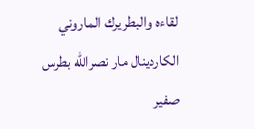لقاءه والبطريرك الماروني الكاردينال مار نصرالله بطرس صفير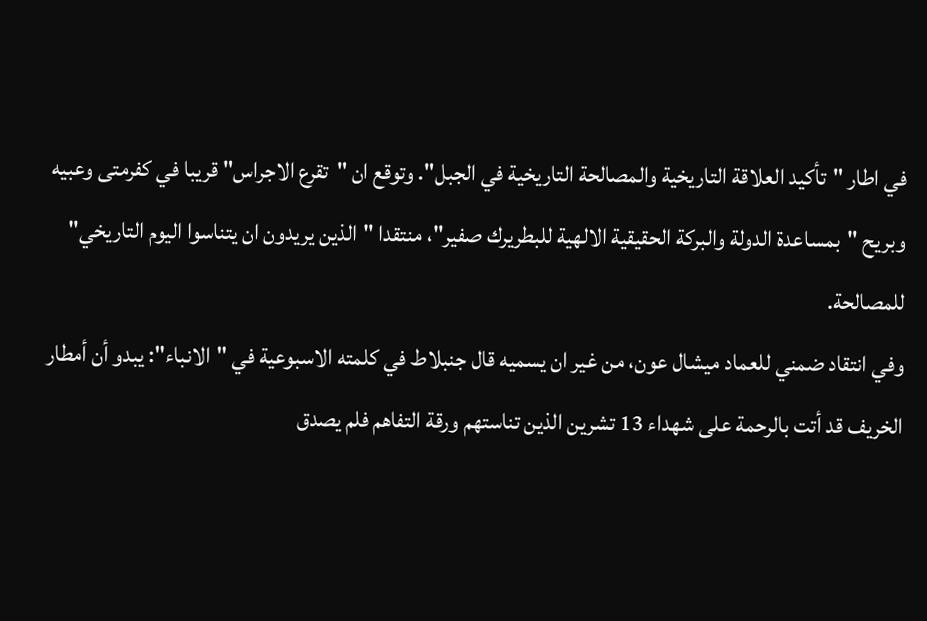في اطار "تأكيد العلاقة التاريخية والمصالحة التاريخية في الجبل". وتوقع ان "تقرع الاجراس" قريبا في كفرمتى وعبيه وبريح "بمساعدة الدولة والبركة الحقيقية الالهية للبطريرك صفير"، منتقدا "الذين يريدون ان يتناسوا اليوم التاريخي" للمصالحة.
وفي انتقاد ضمني للعماد ميشال عون، من غير ان يسميه قال جنبلاط في كلمته الاسبوعية في "الانباء": يبدو أن أمطار الخريف قد أتت بالرحمة على شهداء 13 تشرين الذين تناستهم ورقة التفاهم فلم يصدق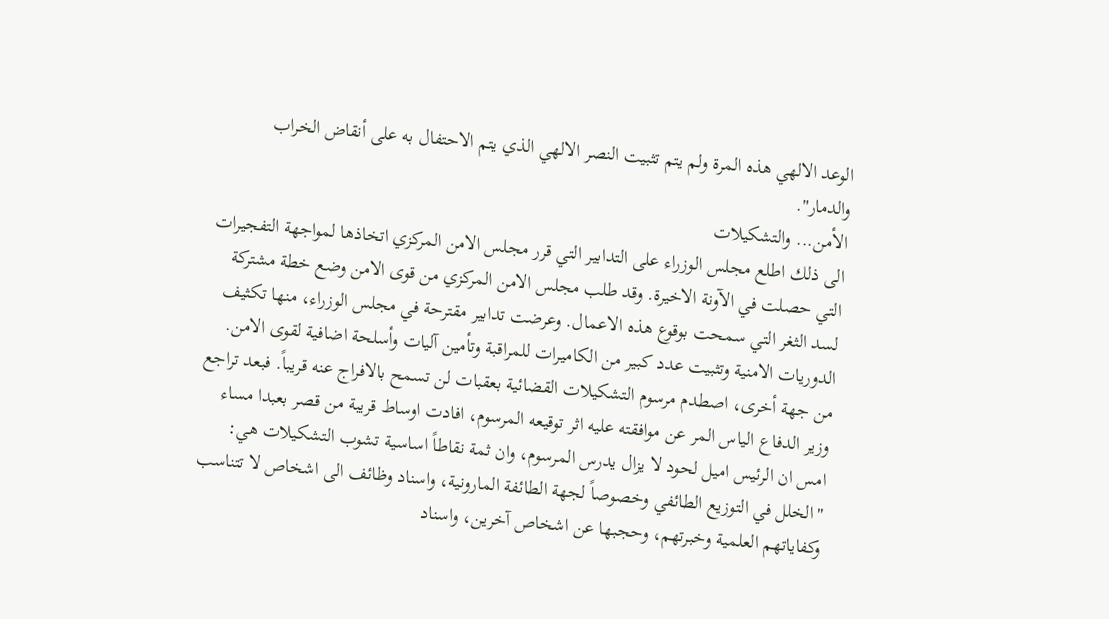الوعد الالهي هذه المرة ولم يتم تثبيت النصر الالهي الذي يتم الاحتفال به على أنقاض الخراب والدمار".
الأمن... والتشكيلات
الى ذلك اطلع مجلس الوزراء على التدابير التي قرر مجلس الامن المركزي اتخاذها لمواجهة التفجيرات التي حصلت في الآونة الاخيرة. وقد طلب مجلس الامن المركزي من قوى الامن وضع خطة مشتركة لسد الثغر التي سمحت بوقوع هذه الاعمال. وعرضت تدابير مقترحة في مجلس الوزراء، منها تكثيف الدوريات الامنية وتثبيت عدد كبير من الكاميرات للمراقبة وتأمين آليات وأسلحة اضافية لقوى الامن.
من جهة أخرى، اصطدم مرسوم التشكيلات القضائية بعقبات لن تسمح بالافراج عنه قريباً. فبعد تراجع وزير الدفاع الياس المر عن موافقته عليه اثر توقيعه المرسوم، افادت اوساط قريبة من قصر بعبدا مساء امس ان الرئيس اميل لحود لا يزال يدرس المرسوم، وان ثمة نقاطاً اساسية تشوب التشكيلات هي: "الخلل في التوزيع الطائفي وخصوصاً لجهة الطائفة المارونية، واسناد وظائف الى اشخاص لا تتناسب وكفاياتهم العلمية وخبرتهم، وحجبها عن اشخاص آخرين، واسناد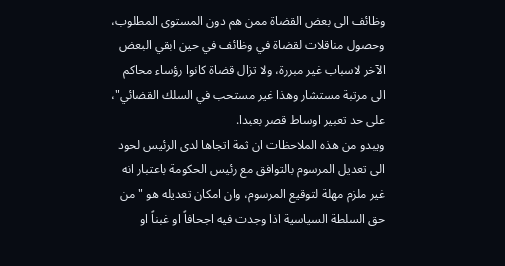وظائف الى بعض القضاة ممن هم دون المستوى المطلوب، وحصول مناقلات لقضاة في وظائف في حين ابقي البعض الآخر لاسباب غير مبررة، ولا تزال قضاة كانوا رؤساء محاكم الى مرتبة مستشار وهذا غير مستحب في السلك القضائي"، على حد تعبير اوساط قصر بعبدا.
ويبدو من هذه الملاحظات ان ثمة اتجاها لدى الرئيس لحود الى تعديل المرسوم بالتوافق مع رئيس الحكومة باعتبار انه غير ملزم مهلة لتوقيع المرسوم، وان امكان تعديله هو "من حق السلطة السياسية اذا وجدت فيه اجحافاً او غبناً او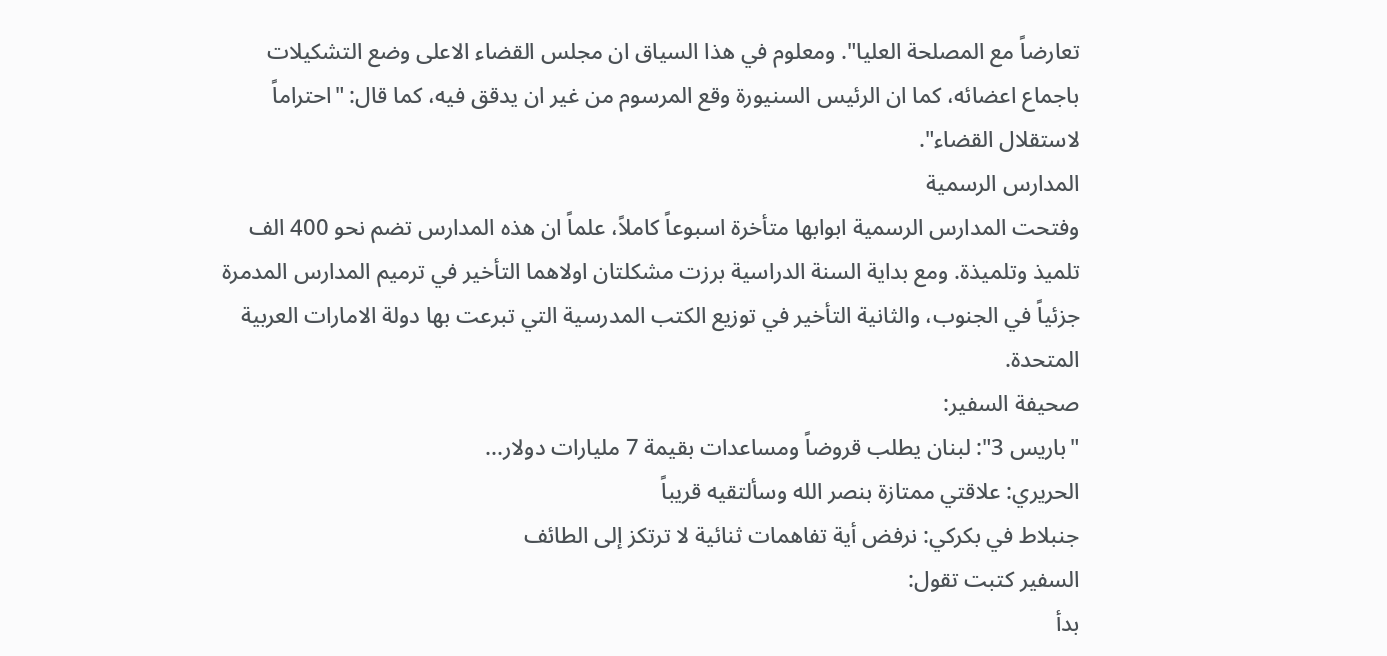تعارضاً مع المصلحة العليا". ومعلوم في هذا السياق ان مجلس القضاء الاعلى وضع التشكيلات باجماع اعضائه، كما ان الرئيس السنيورة وقع المرسوم من غير ان يدقق فيه، كما قال: "احتراماً لاستقلال القضاء".
المدارس الرسمية
وفتحت المدارس الرسمية ابوابها متأخرة اسبوعاً كاملاً، علماً ان هذه المدارس تضم نحو 400 الف تلميذ وتلميذة. ومع بداية السنة الدراسية برزت مشكلتان اولاهما التأخير في ترميم المدارس المدمرة جزئياً في الجنوب، والثانية التأخير في توزيع الكتب المدرسية التي تبرعت بها دولة الامارات العربية المتحدة.
صحيفة السفير:
"باريس 3": لبنان يطلب قروضاً ومساعدات بقيمة 7 مليارات دولار...
الحريري: علاقتي ممتازة بنصر الله وسألتقيه قريباً
جنبلاط في بكركي: نرفض أية تفاهمات ثنائية لا ترتكز إلى الطائف
السفير كتبت تقول:
بدأ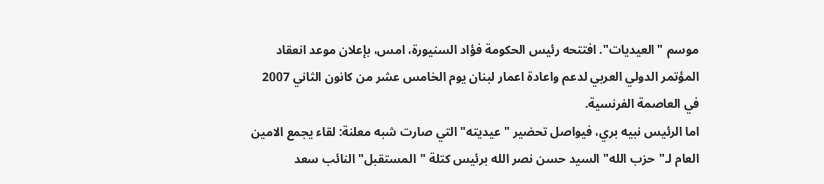موسم "العيديات". افتتحه رئيس الحكومة فؤاد السنيورة، امس، بإعلان موعد انعقاد المؤتمر الدولي العربي لدعم واعادة اعمار لبنان يوم الخامس عشر من كانون الثاني 2007 في العاصمة الفرنسية.
اما الرئيس نبيه بري، فيواصل تحضير "عيديته" التي صارت شبه معلنة: لقاء يجمع الامين العام لـ"حزب الله" السيد حسن نصر الله برئيس كتلة "المستقبل" النائب سعد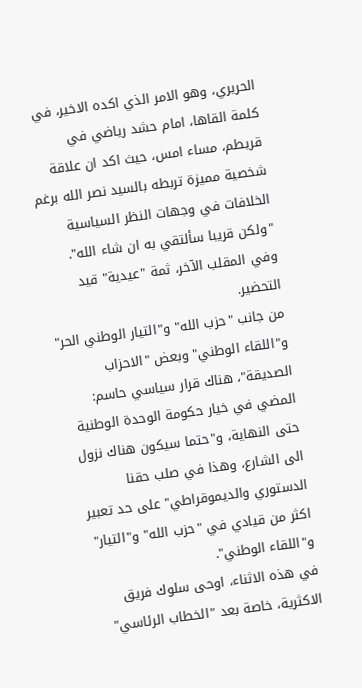الحريري، وهو الامر الذي اكده الاخير، في كلمة القاها، امام حشد رياضي في قريطم، مساء امس، حيث اكد ان علاقة شخصية مميزة تربطه بالسيد نصر الله برغم الخلافات في وجهات النظر السياسية "ولكن قريبا سألتقي به ان شاء الله".
وفي المقلب الآخر، ثمة "عيدية" قيد التحضير.
من جانب "حزب الله" و"التيار الوطني الحر" و"اللقاء الوطني" وبعض "الاحزاب الصديقة"، هناك قرار سياسي حاسم: المضي في خيار حكومة الوحدة الوطنية حتى النهاية، و"حتما سيكون هناك نزول الى الشارع، وهذا في صلب حقنا الدستوري والديموقراطي" على حد تعبير اكثر من قيادي في "حزب الله" و"التيار" و"اللقاء الوطني".
في هذه الاثناء، اوحى سلوك فريق الاكثرية، خاصة بعد "الخطاب الرئاسي"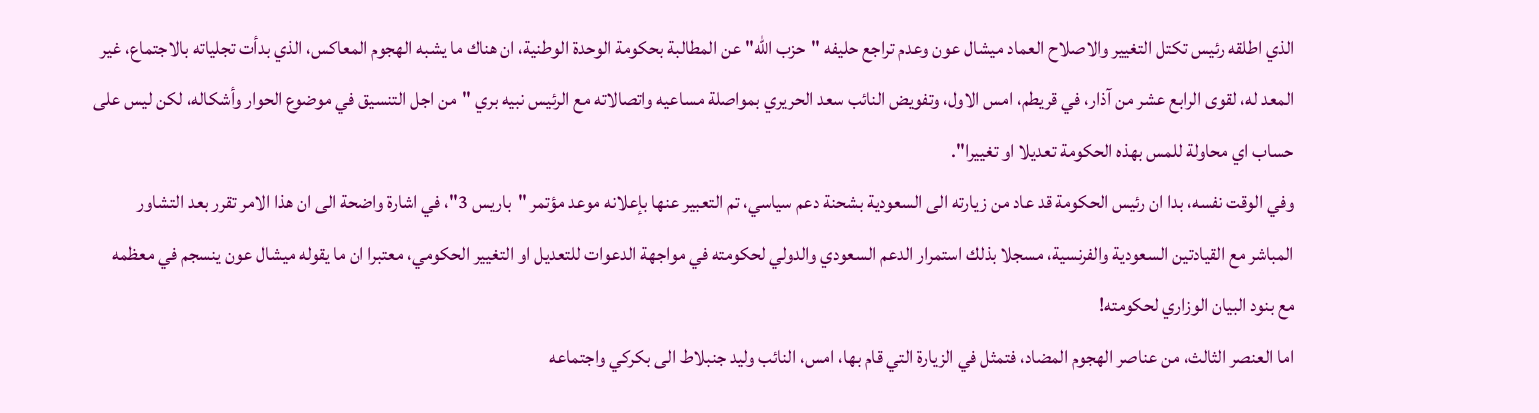الذي اطلقه رئيس تكتل التغيير والاصلاح العماد ميشال عون وعدم تراجع حليفه "حزب الله" عن المطالبة بحكومة الوحدة الوطنية، ان هناك ما يشبه الهجوم المعاكس، الذي بدأت تجلياته بالاجتماع، غير المعد له، لقوى الرابع عشر من آذار، في قريطم، امس الاول، وتفويض النائب سعد الحريري بمواصلة مساعيه واتصالاته مع الرئيس نبيه بري "من اجل التنسيق في موضوع الحوار وأشكاله، لكن ليس على حساب اي محاولة للمس بهذه الحكومة تعديلا او تغييرا".
وفي الوقت نفسه، بدا ان رئيس الحكومة قد عاد من زيارته الى السعودية بشحنة دعم سياسي، تم التعبير عنها بإعلانه موعد مؤتمر "باريس 3"، في اشارة واضحة الى ان هذا الامر تقرر بعد التشاور المباشر مع القيادتين السعودية والفرنسية، مسجلا بذلك استمرار الدعم السعودي والدولي لحكومته في مواجهة الدعوات للتعديل او التغيير الحكومي، معتبرا ان ما يقوله ميشال عون ينسجم في معظمه مع بنود البيان الوزاري لحكومته!
اما العنصر الثالث، من عناصر الهجوم المضاد، فتمثل في الزيارة التي قام بها، امس، النائب وليد جنبلاط الى بكركي واجتماعه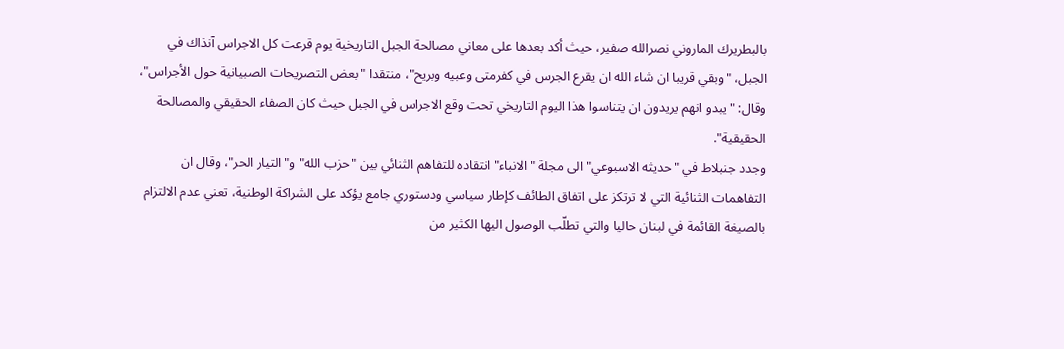بالبطريرك الماروني نصرالله صفير، حيث أكد بعدها على معاني مصالحة الجبل التاريخية يوم قرعت كل الاجراس آنذاك في الجبل، "وبقي قريبا ان شاء الله ان يقرع الجرس في كفرمتى وعبيه وبريح"، منتقدا "بعض التصريحات الصبيانية حول الأجراس"، وقال: "يبدو انهم يريدون ان يتناسوا هذا اليوم التاريخي تحت وقع الاجراس في الجبل حيث كان الصفاء الحقيقي والمصالحة الحقيقية".
وجدد جنبلاط في "حديثه الاسبوعي" الى مجلة "الانباء" انتقاده للتفاهم الثنائي بين "حزب الله" و"التيار الحر"، وقال ان التفاهمات الثنائية التي لا ترتكز على اتفاق الطائف كإطار سياسي ودستوري جامع يؤكد على الشراكة الوطنية، تعني عدم الالتزام بالصيغة القائمة في لبنان حاليا والتي تطلّب الوصول اليها الكثير من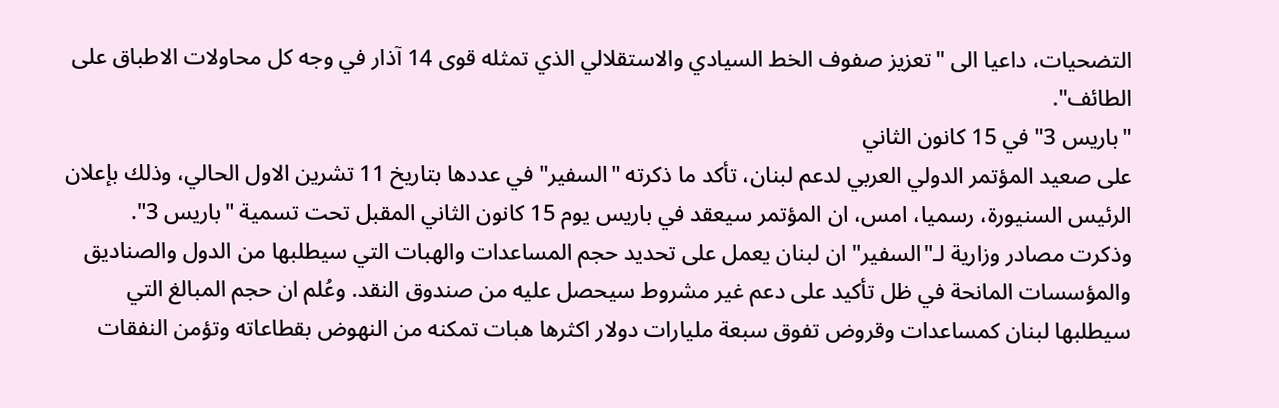التضحيات، داعيا الى "تعزيز صفوف الخط السيادي والاستقلالي الذي تمثله قوى 14 آذار في وجه كل محاولات الاطباق على الطائف".
"باريس 3" في 15 كانون الثاني
على صعيد المؤتمر الدولي العربي لدعم لبنان، تأكد ما ذكرته "السفير" في عددها بتاريخ 11 تشرين الاول الحالي، وذلك بإعلان الرئيس السنيورة، رسميا، امس، ان المؤتمر سيعقد في باريس يوم 15 كانون الثاني المقبل تحت تسمية "باريس 3".
وذكرت مصادر وزارية لـ"السفير" ان لبنان يعمل على تحديد حجم المساعدات والهبات التي سيطلبها من الدول والصناديق والمؤسسات المانحة في ظل تأكيد على دعم غير مشروط سيحصل عليه من صندوق النقد. وعُلم ان حجم المبالغ التي سيطلبها لبنان كمساعدات وقروض تفوق سبعة مليارات دولار اكثرها هبات تمكنه من النهوض بقطاعاته وتؤمن النفقات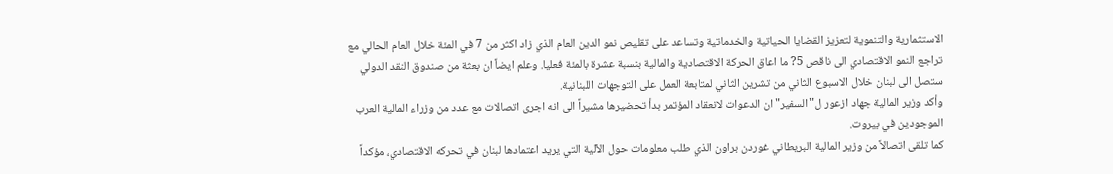الاستثمارية والتنموية لتعزيز القضايا الحياتية والخدماتية وتساعد على تقليص نمو الدين العام الذي زاد اكثر من 7 في المئة خلال العام الحالي مع تراجع النمو الاقتصادي الى ناقص 5? ما اعاق الحركة الاقتصادية والمالية بنسبة عشرة بالمئة فعليا. وعلم ايضاً ان بعثة من صندوق النقد الدولي ستصل الى لبنان خلال الاسبوع الثاني من تشرين الثاني لمتابعة العمل على التوجهات اللبنانية.
وأكد وزير المالية جهاد ازعور ل"السفير" ان الدعوات لانعقاد المؤتمر بدأ تحضيرها مشيراً الى انه اجرى اتصالات مع عدد من وزراء المالية العرب الموجودين في بيروت.
كما تلقى اتصالاً من وزير المالية البريطاني غوردن براون الذي طلب معلومات حول الآلية التي يريد اعتمادها لبنان في تحركه الاقتصادي، مؤكداً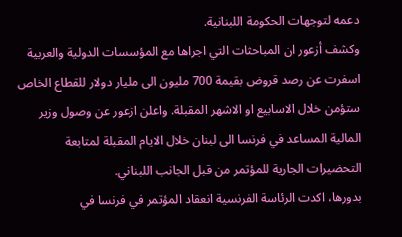دعمه لتوجهات الحكومة اللبنانية.
وكشف أزعور ان المباحثات التي اجراها مع المؤسسات الدولية والعربية اسفرت عن رصد قروض بقيمة 700 مليون الى مليار دولار للقطاع الخاص ستؤمن خلال الاسابيع او الاشهر المقبلة. واعلن ازعور عن وصول وزير المالية المساعد في فرنسا الى لبنان خلال الايام المقبلة لمتابعة التحضيرات الجارية للمؤتمر من قبل الجانب اللبناني.
بدورها، اكدت الرئاسة الفرنسية انعقاد المؤتمر في فرنسا في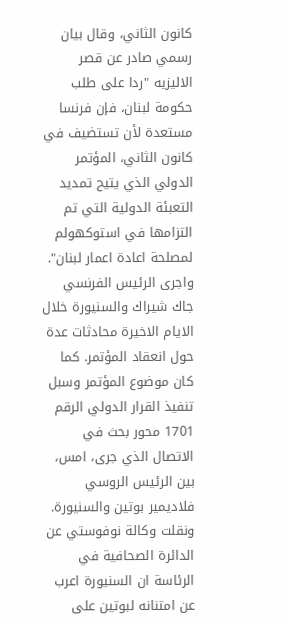كانون الثاني، وقال بيان رسمي صادر عن قصر الاليزيه "ردا على طلب حكومة لبنان، فإن فرنسا مستعدة لأن تستضيف في كانون الثاني، المؤتمر الدولي الذي يتيح تمديد التعبئة الدولية التي تم التزامها في استوكهولم لمصلحة اعادة اعمار لبنان".
واجرى الرئيس الفرنسي جاك شيراك والسنيورة خلال الايام الاخيرة محادثات عدة حول انعقاد المؤتمر. كما كان موضوع المؤتمر وسبل تنفيذ القرار الدولي الرقم 1701 محور بحث في الاتصال الذي جرى، امس، بين الرئيس الروسي فلاديمير بوتين والسنيورة.
ونقلت وكالة نوفوستي عن الدائرة الصحافية في الرئاسة ان السنيورة اعرب عن امتنانه لبوتين على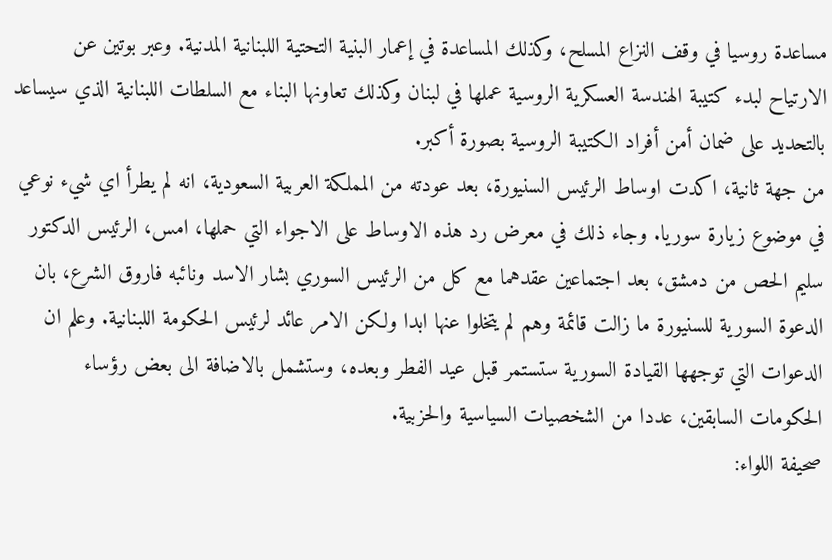مساعدة روسيا في وقف النزاع المسلح، وكذلك المساعدة في إعمار البنية التحتية اللبنانية المدنية. وعبر بوتين عن الارتياح لبدء كتيبة الهندسة العسكرية الروسية عملها في لبنان وكذلك تعاونها البناء مع السلطات اللبنانية الذي سيساعد بالتحديد على ضمان أمن أفراد الكتيبة الروسية بصورة أكبر.
من جهة ثانية، اكدت اوساط الرئيس السنيورة، بعد عودته من المملكة العربية السعودية، انه لم يطرأ اي شيء نوعي في موضوع زيارة سوريا. وجاء ذلك في معرض رد هذه الاوساط على الاجواء التي حملها، امس، الرئيس الدكتور سليم الحص من دمشق، بعد اجتماعين عقدهما مع كل من الرئيس السوري بشار الاسد ونائبه فاروق الشرع، بان الدعوة السورية للسنيورة ما زالت قائمة وهم لم يتخلوا عنها ابدا ولكن الامر عائد لرئيس الحكومة اللبنانية. وعلم ان الدعوات التي توجهها القيادة السورية ستستمر قبل عيد الفطر وبعده، وستشمل بالاضافة الى بعض رؤساء الحكومات السابقين، عددا من الشخصيات السياسية والحزبية.
صحيفة اللواء: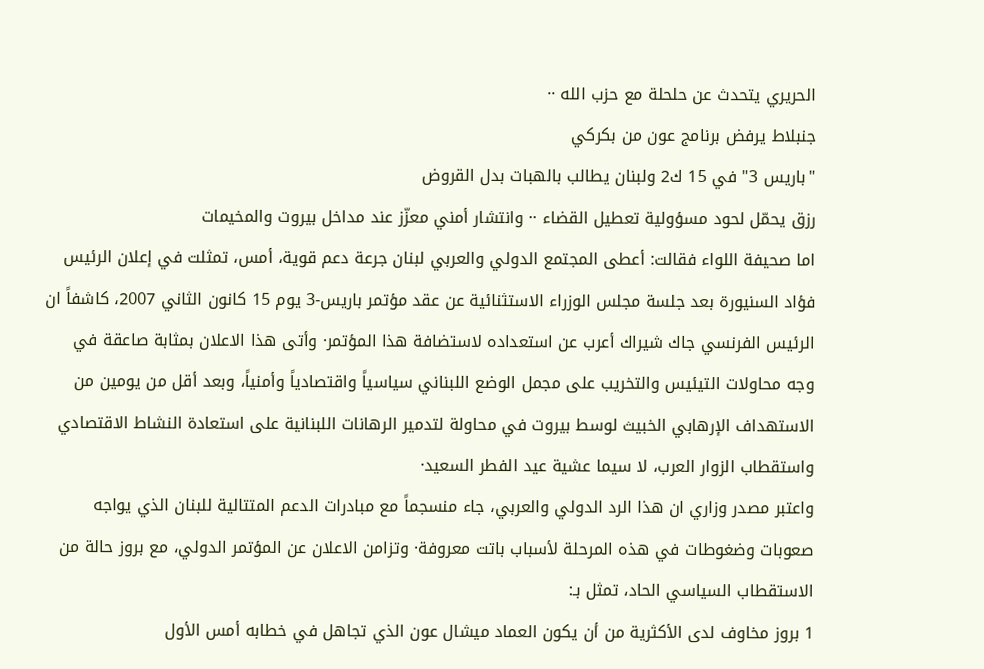الحريري يتحدث عن حلحلة مع حزب الله ··
جنبلاط يرفض برنامج عون من بكركي
"باريس 3" في 15 ك2 ولبنان يطالب بالهبات بدل القروض
رزق يحمّل لحود مسؤولية تعطيل القضاء ·· وانتشار أمني معزّز عند مداخل بيروت والمخيمات
اما صحيفة اللواء فقالت: أعطى المجتمع الدولي والعربي لبنان جرعة دعم قوية، أمس، تمثلت في إعلان الرئيس فؤاد السنيورة بعد جلسة مجلس الوزراء الاستثنائية عن عقد مؤتمر باريس-3 يوم 15 كانون الثاني 2007، كاشفاً ان الرئيس الفرنسي جاك شيراك أعرب عن استعداده لاستضافة هذا المؤتمر· وأتى هذا الاعلان بمثابة صاعقة في وجه محاولات التيئيس والتخريب على مجمل الوضع اللبناني سياسياً واقتصادياً وأمنياً، وبعد أقل من يومين من الاستهداف الإرهابي الخبيث لوسط بيروت في محاولة لتدمير الرهانات اللبنانية على استعادة النشاط الاقتصادي واستقطاب الزوار العرب، لا سيما عشية عيد الفطر السعيد·
واعتبر مصدر وزاري ان هذا الرد الدولي والعربي، جاء منسجماً مع مبادرات الدعم المتتالية للبنان الذي يواجه صعوبات وضغوطات في هذه المرحلة لأسباب باتت معروفة· وتزامن الاعلان عن المؤتمر الدولي، مع بروز حالة من الاستقطاب السياسي الحاد، تمثل بـ:
1 بروز مخاوف لدى الأكثرية من أن يكون العماد ميشال عون الذي تجاهل في خطابه أمس الأول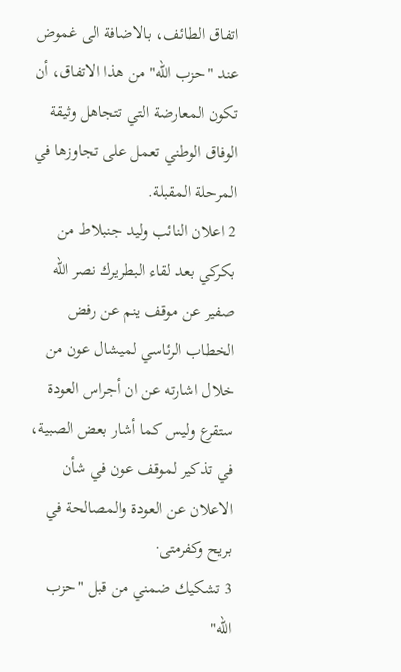اتفاق الطائف، بالاضافة الى غموض عند "حزب الله" من هذا الاتفاق، أن تكون المعارضة التي تتجاهل وثيقة الوفاق الوطني تعمل على تجاوزها في المرحلة المقبلة.
2 اعلان النائب وليد جنبلاط من بكركي بعد لقاء البطريرك نصر الله صفير عن موقف ينم عن رفض الخطاب الرئاسي لميشال عون من خلال اشارته عن ان أجراس العودة ستقرع وليس كما أشار بعض الصبية، في تذكير لموقف عون في شأن الاعلان عن العودة والمصالحة في بريح وكفرمتى·
3 تشكيك ضمني من قبل "حزب الله"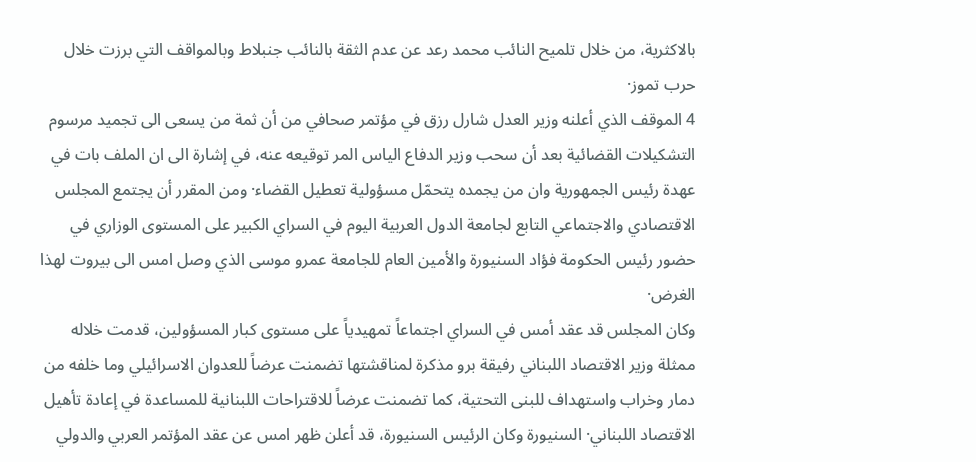بالاكثرية، من خلال تلميح النائب محمد رعد عن عدم الثقة بالنائب جنبلاط وبالمواقف التي برزت خلال حرب تموز·
4 الموقف الذي أعلنه وزير العدل شارل رزق في مؤتمر صحافي من أن ثمة من يسعى الى تجميد مرسوم التشكيلات القضائية بعد أن سحب وزير الدفاع الياس المر توقيعه عنه، في إشارة الى ان الملف بات في عهدة رئيس الجمهورية وان من يجمده يتحمّل مسؤولية تعطيل القضاء· ومن المقرر أن يجتمع المجلس الاقتصادي والاجتماعي التابع لجامعة الدول العربية اليوم في السراي الكبير على المستوى الوزاري في حضور رئيس الحكومة فؤاد السنيورة والأمين العام للجامعة عمرو موسى الذي وصل امس الى بيروت لهذا الغرض·
وكان المجلس قد عقد أمس في السراي اجتماعاً تمهيدياً على مستوى كبار المسؤولين، قدمت خلاله ممثلة وزير الاقتصاد اللبناني رفيقة برو مذكرة لمناقشتها تضمنت عرضاً للعدوان الاسرائيلي وما خلفه من دمار وخراب واستهداف للبنى التحتية، كما تضمنت عرضاً للاقتراحات اللبنانية للمساعدة في إعادة تأهيل الاقتصاد اللبناني· السنيورة وكان الرئيس السنيورة، قد أعلن ظهر امس عن عقد المؤتمر العربي والدولي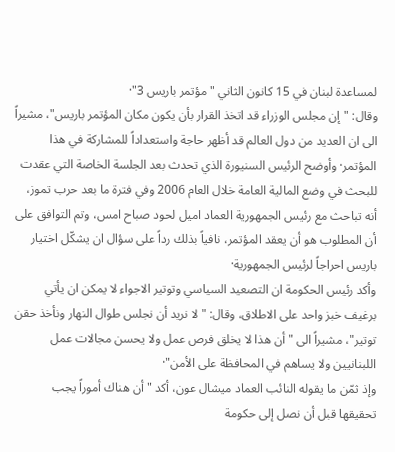لمساعدة لبنان في 15 كانون الثاني "مؤتمر باريس 3"·
وقال: "إن مجلس الوزراء قد اتخذ القرار بأن يكون مكان المؤتمر باريس"، مشيراً الى ان العديد من دول العالم قد أظهر حاجة واستعداداً للمشاركة في هذا المؤتمر· وأوضح الرئيس السنيورة الذي تحدث بعد الجلسة الخاصة التي عقدت للبحث في وضع المالية العامة خلال العام 2006 وفي فترة ما بعد حرب تموز، أنه تباحث مع رئيس الجمهورية العماد اميل لحود صباح امس، وتم التوافق على أن المطلوب هو أن يعقد المؤتمر، نافياً بذلك رداً على سؤال ان يشكّل اختيار باريس احراجاً لرئيس الجمهورية·
وأكد رئيس الحكومة ان التصعيد السياسي وتوتير الاجواء لا يمكن ان يأتي برغيف خبز واحد على الاطلاق، وقال: "لا نريد أن نجلس طوال النهار ونأخذ حقن توتير"، مشيراً الى "أن هذا لا يخلق فرص عمل ولا يحسن مجالات عمل اللبنانيين ولا يساهم في المحافظة على الأمن"·
وإذ ثمّن ما يقوله النائب العماد ميشال عون، أكد "أن هناك أموراً يجب تحقيقها قبل أن نصل إلى حكومة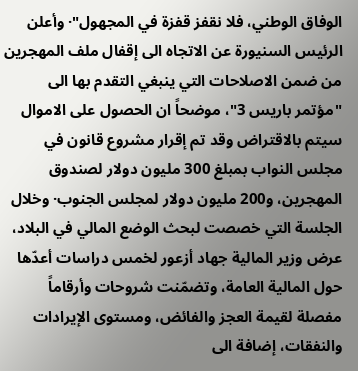الوفاق الوطني، فلا نقفز قفزة في المجهول"· وأعلن الرئيس السنيورة عن الاتجاه الى إقفال ملف المهجرين من ضمن الاصلاحات التي ينبغي التقدم بها الى "مؤتمر باريس 3"، موضحاً ان الحصول على الاموال سيتم بالاقتراض وقد تم إقرار مشروع قانون في مجلس النواب بمبلغ 300 مليون دولار لصندوق المهجرين، و200 مليون دولار لمجلس الجنوب· وخلال الجلسة التي خصصت لبحث الوضع المالي في البلاد، عرض وزير المالية جهاد أزعور لخمس دراسات أعدّها حول المالية العامة، وتضمّنت شروحات وأرقاماً مفصلة لقيمة العجز والفائض، ومستوى الإيرادات والنفقات، إضافة الى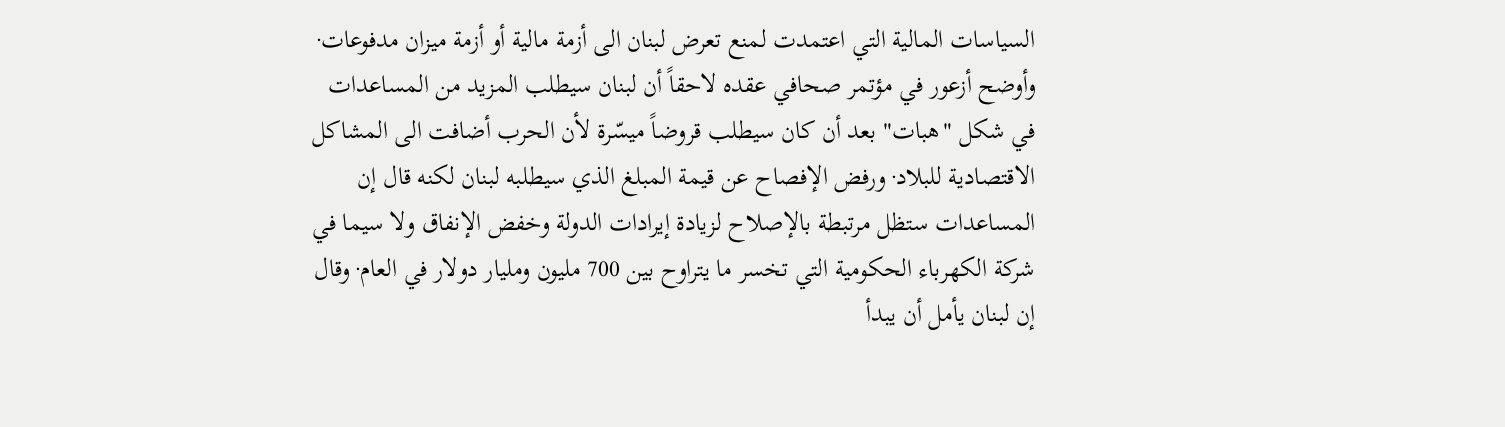السياسات المالية التي اعتمدت لمنع تعرض لبنان الى أزمة مالية أو أزمة ميزان مدفوعات·
وأوضح أزعور في مؤتمر صحافي عقده لاحقاً أن لبنان سيطلب المزيد من المساعدات في شكل "هبات" بعد أن كان سيطلب قروضاً ميسّرة لأن الحرب أضافت الى المشاكل الاقتصادية للبلاد· ورفض الإفصاح عن قيمة المبلغ الذي سيطلبه لبنان لكنه قال إن المساعدات ستظل مرتبطة بالإصلاح لزيادة إيرادات الدولة وخفض الإنفاق ولا سيما في شركة الكهرباء الحكومية التي تخسر ما يتراوح بين 700 مليون ومليار دولار في العام· وقال إن لبنان يأمل أن يبدأ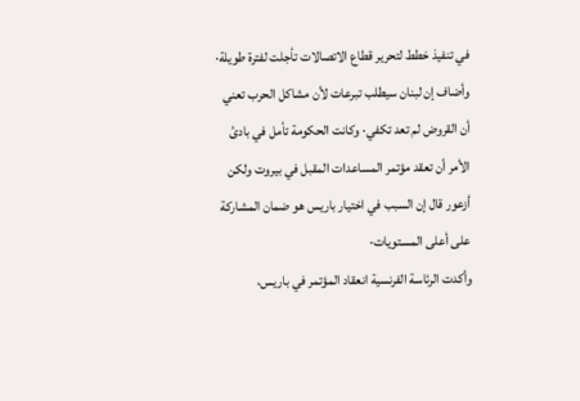في تنفيذ خطط لتحرير قطاع الاتصالات تأجلت لفترة طويلة·
وأضاف إن لبنان سيطلب تبرعات لأن مشاكل الحرب تعني أن القروض لم تعد تكفي· وكانت الحكومة تأمل في بادئ الأمر أن تعقد مؤتمر المساعدات المقبل في بيروت ولكن أزعور قال إن السبب في اختيار باريس هو ضمان المشاركة على أعلى المستويات·
وأكدت الرئاسة الفرنسية انعقاد المؤتمر في باريس،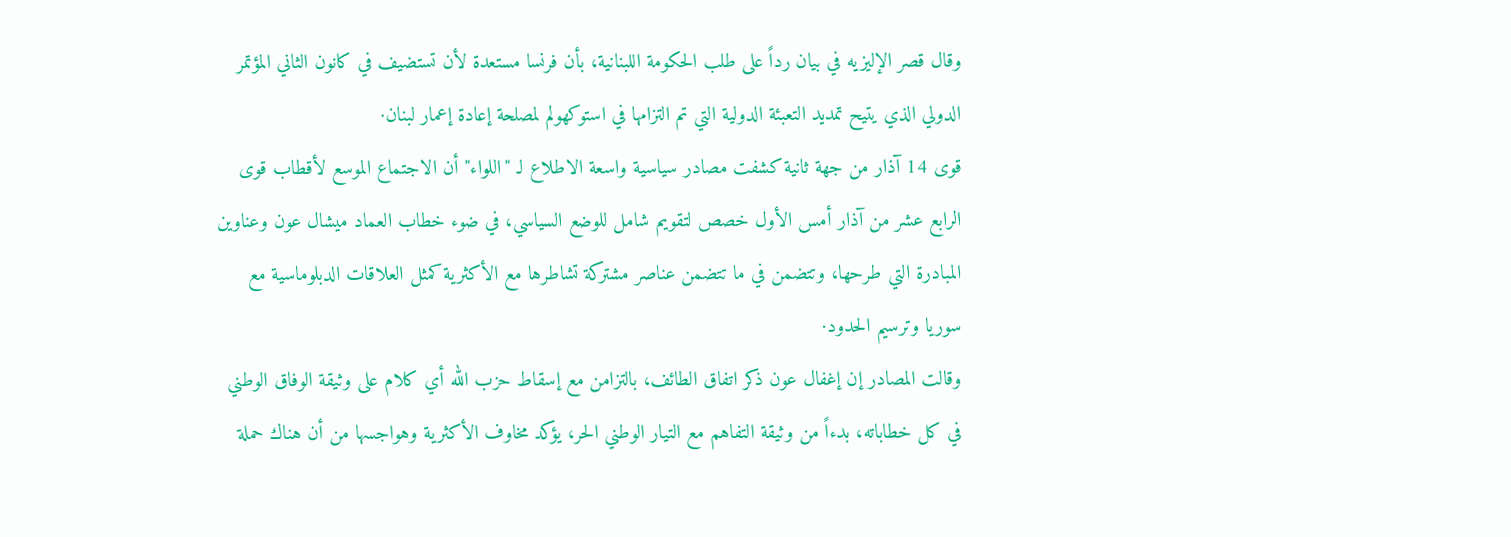وقال قصر الإليزيه في بيان رداً على طلب الحكومة اللبنانية، بأن فرنسا مستعدة لأن تستضيف في كانون الثاني المؤتمر الدولي الذي يتيح تمديد التعبئة الدولية التي تم التزامها في استوكهولم لمصلحة إعادة إعمار لبنان·
قوى 14 آذار من جهة ثانية كشفت مصادر سياسية واسعة الاطلاع لـ "اللواء" أن الاجتماع الموسع لأقطاب قوى الرابع عشر من آذار أمس الأول خصص لتقويم شامل للوضع السياسي، في ضوء خطاب العماد ميشال عون وعناوين المبادرة التي طرحها، وتتضمن في ما تتضمن عناصر مشتركة تشاطرها مع الأكثرية كمثل العلاقات الدبلوماسية مع سوريا وترسيم الحدود·
وقالت المصادر إن إغفال عون ذكر اتفاق الطائف، بالتزامن مع إسقاط حزب الله أي كلام على وثيقة الوفاق الوطني في كل خطاباته، بدءاً من وثيقة التفاهم مع التيار الوطني الحر، يؤكد مخاوف الأكثرية وهواجسها من أن هناك حملة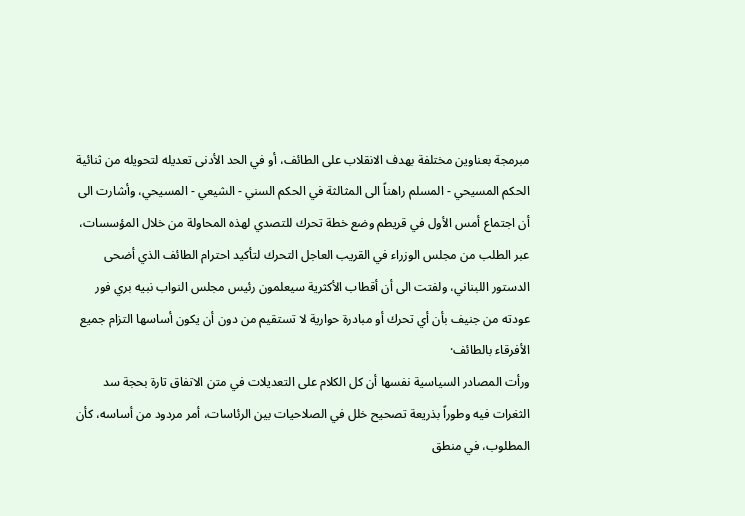مبرمجة بعناوين مختلفة بهدف الانقلاب على الطائف، أو في الحد الأدنى تعديله لتحويله من ثنائية الحكم المسيحي - المسلم راهناً الى المثالثة في الحكم السني - الشيعي - المسيحي، وأشارت الى أن اجتماع أمس الأول في قريطم وضع خطة تحرك للتصدي لهذه المحاولة من خلال المؤسسات، عبر الطلب من مجلس الوزراء في القريب العاجل التحرك لتأكيد احترام الطائف الذي أضحى الدستور اللبناني، ولفتت الى أن أقطاب الأكثرية سيعلمون رئيس مجلس النواب نبيه بري فور عودته من جنيف بأن أي تحرك أو مبادرة حوارية لا تستقيم من دون أن يكون أساسها التزام جميع الأفرقاء بالطائف·
ورأت المصادر السياسية نفسها أن كل الكلام على التعديلات في متن الاتفاق تارة بحجة سد الثغرات فيه وطوراً بذريعة تصحيح خلل في الصلاحيات بين الرئاسات، أمر مردود من أساسه، كأن المطلوب، في منطق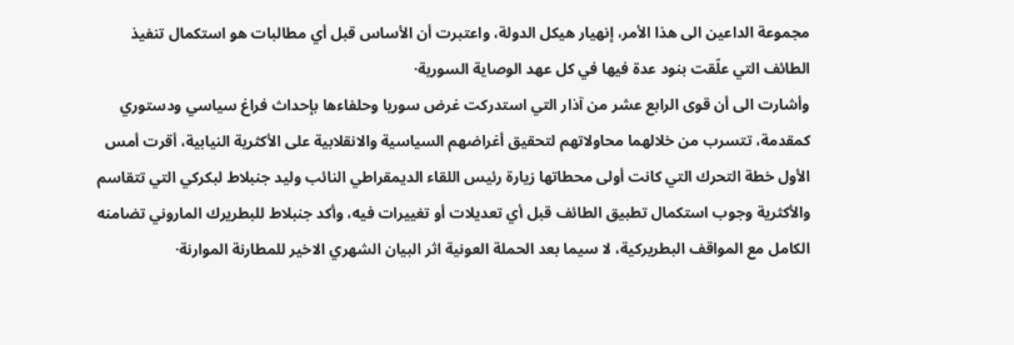مجموعة الداعين الى هذا الأمر، إنهيار هيكل الدولة، واعتبرت أن الأساس قبل أي مطالبات هو استكمال تنفيذ الطائف التي علّقت بنود عدة فيها في كل عهد الوصاية السورية·
وأشارت الى أن قوى الرابع عشر من آذار التي استدركت غرض سوريا وحلفاءها بإحداث فراغ سياسي ودستوري كمقدمة، تتسرب من خلالهما محاولاتهم لتحقيق أغراضهم السياسية والانقلابية على الأكثرية النيابية، أقرت أمس الأول خطة التحرك التي كانت أولى محطاتها زيارة رئيس اللقاء الديمقراطي النائب وليد جنبلاط لبكركي التي تتقاسم والأكثرية وجوب استكمال تطبيق الطائف قبل أي تعديلات أو تغييرات فيه، وأكد جنبلاط للبطريرك الماروني تضامنه الكامل مع المواقف البطريركية، لا سيما بعد الحملة العونية اثر البيان الشهري الاخير للمطارنة الموارنة·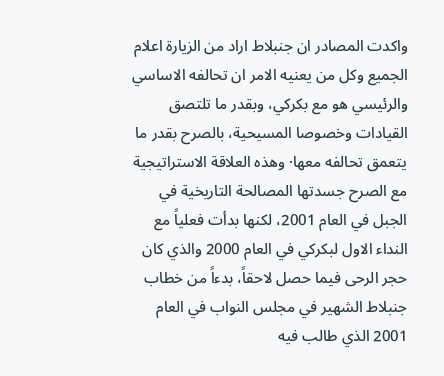واكدت المصادر ان جنبلاط اراد من الزيارة اعلام الجميع وكل من يعنيه الامر ان تحالفه الاساسي والرئيسي هو مع بكركي، وبقدر ما تلتصق القيادات وخصوصا المسيحية، بالصرح بقدر ما يتعمق تحالفه معها· وهذه العلاقة الاستراتيجية مع الصرح جسدتها المصالحة التاريخية في الجبل في العام 2001، لكنها بدأت فعلياً مع النداء الاول لبكركي في العام 2000 والذي كان حجر الرحى فيما حصل لاحقاً، بدءاً من خطاب جنبلاط الشهير في مجلس النواب في العام 2001 الذي طالب فيه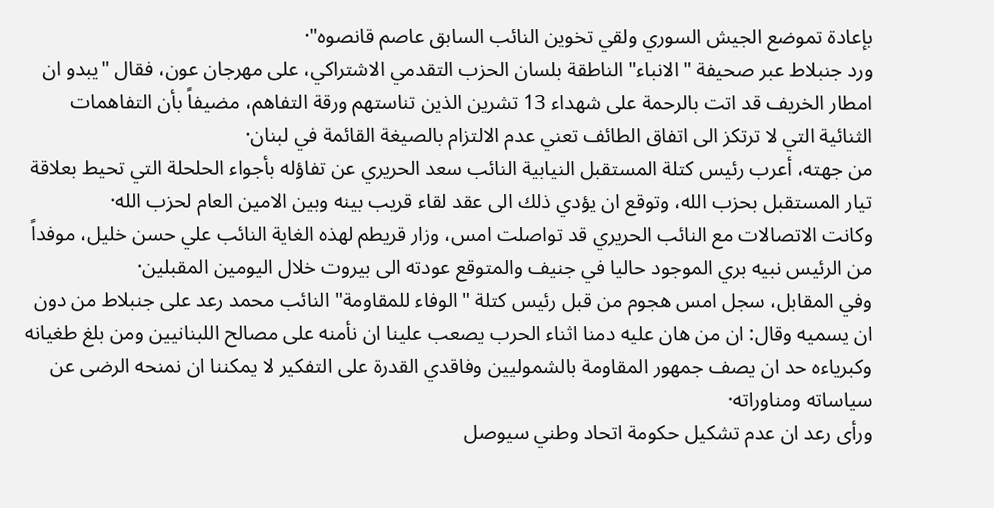بإعادة تموضع الجيش السوري ولقي تخوين النائب السابق عاصم قانصوه"·
ورد جنبلاط عبر صحيفة "الانباء" الناطقة بلسان الحزب التقدمي الاشتراكي، على مهرجان عون، فقال "يبدو ان امطار الخريف قد اتت بالرحمة على شهداء 13 تشرين الذين تناستهم ورقة التفاهم، مضيفاً بأن التفاهمات الثنائية التي لا ترتكز الى اتفاق الطائف تعني عدم الالتزام بالصيغة القائمة في لبنان·
من جهته، أعرب رئيس كتلة المستقبل النيابية النائب سعد الحريري عن تفاؤله بأجواء الحلحلة التي تحيط بعلاقة تيار المستقبل بحزب الله، وتوقع ان يؤدي ذلك الى عقد لقاء قريب بينه وبين الامين العام لحزب الله·
وكانت الاتصالات مع النائب الحريري قد تواصلت امس، وزار قريطم لهذه الغاية النائب علي حسن خليل، موفداً من الرئيس نبيه بري الموجود حاليا في جنيف والمتوقع عودته الى بيروت خلال اليومين المقبلين·
وفي المقابل، سجل امس هجوم من قبل رئيس كتلة "الوفاء للمقاومة" النائب محمد رعد على جنبلاط من دون ان يسميه وقال: ان من هان عليه دمنا اثناء الحرب يصعب علينا ان نأمنه على مصالح اللبنانيين ومن بلغ طغيانه وكبرياءه حد ان يصف جمهور المقاومة بالشموليين وفاقدي القدرة على التفكير لا يمكننا ان نمنحه الرضى عن سياساته ومناوراته·
ورأى رعد ان عدم تشكيل حكومة اتحاد وطني سيوصل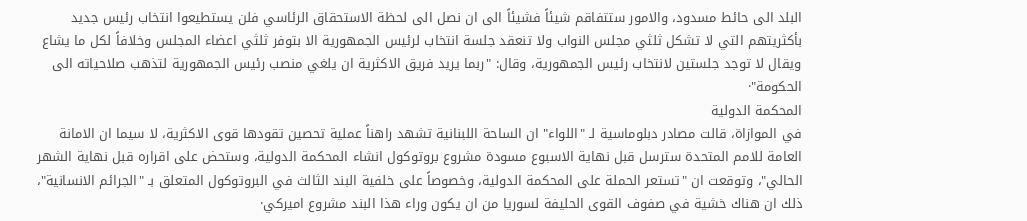البلد الى حائط مسدود، والامور ستتفاقم شيئاً فشيئاً الى ان نصل الى لحظة الاستحقاق الرئاسي فلن يستطيعوا انتخاب رئيس جديد بأكثريتهم التي لا تشكل ثلثي مجلس النواب ولا تنعقد جلسة انتخاب لرئيس الجمهورية الا بتوفر ثلثي اعضاء المجلس وخلافاً لكل ما يشاع ويقال لا توجد جلستين لانتخاب رئيس الجمهورية، وقال: "ربما يريد فريق الاكثرية ان يلغي منصب رئيس الجمهورية لتذهب صلاحياته الى الحكومة"·
المحكمة الدولية
في الموازاة، قالت مصادر دبلوماسية لـ "اللواء" ان الساحة اللبنانية تشهد راهناً عملية تحصين تقودها قوى الاكثرية، لا سيما ان الامانة العامة للامم المتحدة سترسل قبل نهاية الاسبوع مسودة مشروع بروتوكول انشاء المحكمة الدولية، وستحض على اقراره قبل نهاية الشهر الحالي"، وتوقعت ان "تستعر الحملة على المحكمة الدولية، وخصوصاً على خلفية البند الثالث في البروتوكول المتعلق بـ "الجرائم الانسانية"، ذلك ان هناك خشية في صفوف القوى الحليفة لسوريا من ان يكون وراء هذا البند مشروع اميركي·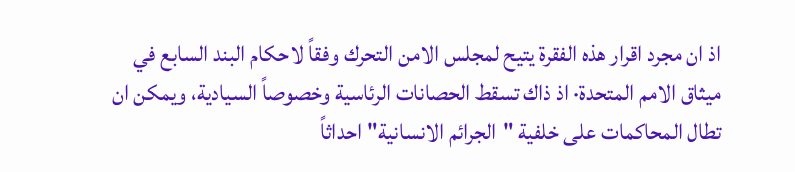اذ ان مجرد اقرار هذه الفقرة يتيح لمجلس الامن التحرك وفقاً لاحكام البند السابع في ميثاق الامم المتحدة· اذ ذاك تسقط الحصانات الرئاسية وخصوصاً السيادية، ويمكن ان تطال المحاكمات على خلفية "الجرائم الانسانية" احداثاً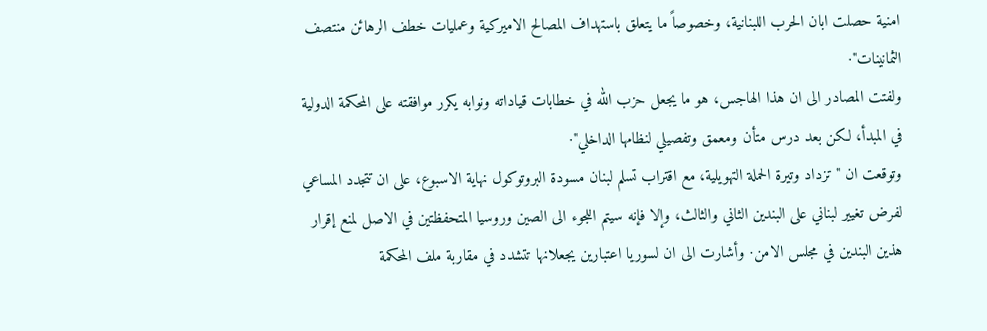امنية حصلت ابان الحرب اللبنانية، وخصوصاً ما يتعلق باستهداف المصالح الاميركية وعمليات خطف الرهائن منتصف الثمانينات"·
ولفتت المصادر الى ان هذا الهاجس، هو ما يجعل حزب الله في خطابات قياداته ونوابه يكرر موافقته على المحكمة الدولية في المبدأ، لكن بعد درس متأن ومعمق وتفصيلي لنظامها الداخلي"·
وتوقعت ان "تزداد وتيرة الحملة التهويلية، مع اقتراب تسلم لبنان مسودة البروتوكول نهاية الاسبوع، على ان تتجدد المساعي لفرض تغيير لبناني على البندين الثاني والثالث، وإلا فإنه سيتم اللجوء الى الصين وروسيا المتحفظتين في الاصل لمنع إقرار هذين البندين في مجلس الامن· وأشارت الى ان لسوريا اعتبارين يجعلانها تتشدد في مقاربة ملف المحكمة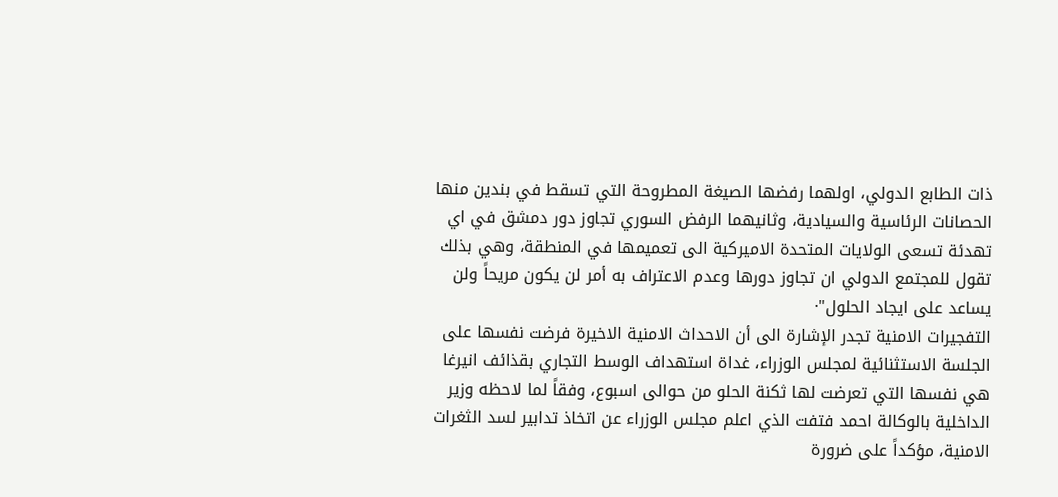ذات الطابع الدولي، اولهما رفضها الصيغة المطروحة التي تسقط في بندين منها الحصانات الرئاسية والسيادية، وثانيهما الرفض السوري تجاوز دور دمشق في اي تهدئة تسعى الولايات المتحدة الاميركية الى تعميمها في المنطقة، وهي بذلك تقول للمجتمع الدولي ان تجاوز دورها وعدم الاعتراف به أمر لن يكون مريحاً ولن يساعد على ايجاد الحلول"·
التفجيرات الامنية تجدر الإشارة الى أن الاحداث الامنية الاخيرة فرضت نفسها على الجلسة الاستثنائية لمجلس الوزراء، غداة استهداف الوسط التجاري بقذائف انيرغا هي نفسها التي تعرضت لها ثكنة الحلو من حوالى اسبوع، وفقاً لما لاحظه وزير الداخلية بالوكالة احمد فتفت الذي اعلم مجلس الوزراء عن اتخاذ تدابير لسد الثغرات الامنية، مؤكداً على ضرورة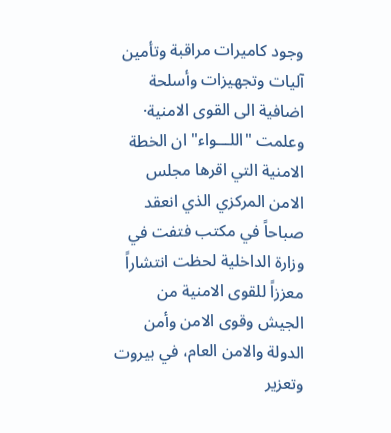وجود كاميرات مراقبة وتأمين آليات وتجهيزات وأسلحة اضافية الى القوى الامنية· وعلمت "اللـــواء" ان الخطة الامنية التي اقرها مجلس الامن المركزي الذي انعقد صباحاً في مكتب فتفت في وزارة الداخلية لحظت انتشاراً معززاً للقوى الامنية من الجيش وقوى الامن وأمن الدولة والامن العام، في بيروت وتعزير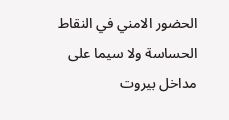الحضور الامني في النقاط الحساسة ولا سيما على مداخل بيروت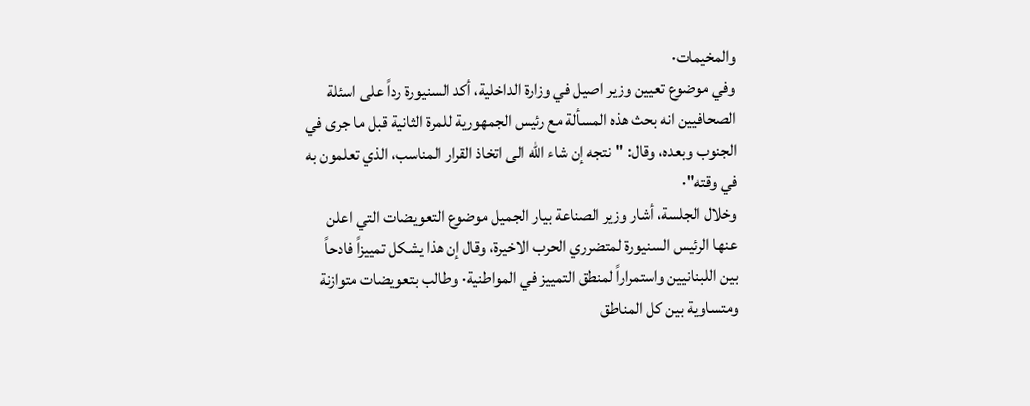والمخيمات·
وفي موضوع تعيين وزير اصيل في وزارة الداخلية، أكد السنيورة رداً على اسئلة الصحافيين انه بحث هذه المسألة مع رئيس الجمهورية للمرة الثانية قبل ما جرى في الجنوب وبعده، وقال: "نتجه إن شاء الله الى اتخاذ القرار المناسب، الذي تعلمون به في وقته"·
وخلال الجلسة، أشار وزير الصناعة بيار الجميل موضوع التعويضات التي اعلن عنها الرئيس السنيورة لمتضرري الحرب الاخيرة، وقال إن هذا يشكل تمييزاً فادحاً بين اللبنانيين واستمراراً لمنطق التمييز في المواطنية· وطالب بتعويضات متوازنة ومتساوية بين كل المناطق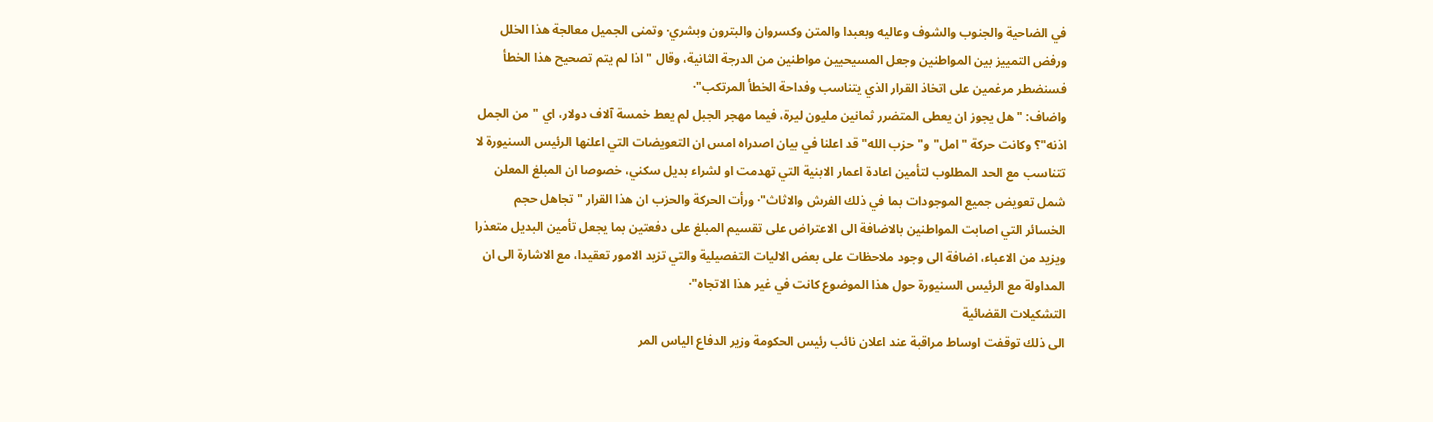في الضاحية والجنوب والشوف وعاليه وبعبدا والمتن وكسروان والبترون وبشري· وتمنى الجميل معالجة هذا الخلل ورفض التمييز بين المواطنين وجعل المسيحيين مواطنين من الدرجة الثانية، وقال "اذا لم يتم تصحيح هذا الخطأ فسنضطر مرغمين على اتخاذ القرار الذي يتناسب وفداحة الخطأ المرتكب"·
واضاف: "هل يجوز ان يعطى المتضرر ثمانين مليون ليرة، فيما مهجر الجبل لم يعط خمسة آلاف دولار، اي "من الجمل اذنه"؟ وكانت حركة "امل" و"حزب الله" قد اعلنا في بيان اصدراه امس ان التعويضات التي اعلنها الرئيس السنيورة لا تتناسب مع الحد المطلوب لتأمين اعادة اعمار الابنية التي تهدمت او لشراء بديل سكني، خصوصا ان المبلغ المعلن شمل تعويض جميع الموجودات بما في ذلك الفرش والاثاث"· ورأت الحركة والحزب ان هذا القرار "تجاهل حجم الخسائر التي اصابت المواطنين بالاضافة الى الاعتراض على تقسيم المبلغ على دفعتين بما يجعل تأمين البديل متعذرا ويزيد من الاعباء، اضافة الى وجود ملاحظات على بعض الاليات التفصيلية والتي تزيد الامور تعقيدا، مع الاشارة الى ان المداولة مع الرئيس السنيورة حول هذا الموضوع كانت في غير هذا الاتجاه"·
التشكيلات القضائية
الى ذلك توقفت اوساط مراقبة عند اعلان نائب رئيس الحكومة وزير الدفاع الياس المر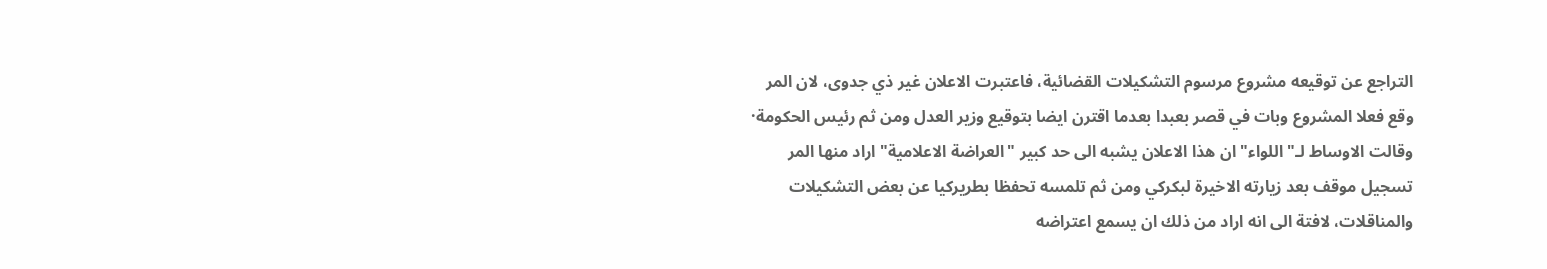التراجع عن توقيعه مشروع مرسوم التشكيلات القضائية، فاعتبرت الاعلان غير ذي جدوى، لان المر وقع فعلا المشروع وبات في قصر بعبدا بعدما اقترن ايضا بتوقيع وزير العدل ومن ثم رئيس الحكومة·
وقالت الاوساط لـ"اللواء" ان هذا الاعلان يشبه الى حد كبير "العراضة الاعلامية" اراد منها المر تسجيل موقف بعد زيارته الاخيرة لبكركي ومن ثم تلمسه تحفظا بطريركيا عن بعض التشكيلات والمناقلات، لافتة الى انه اراد من ذلك ان يسمع اعتراضه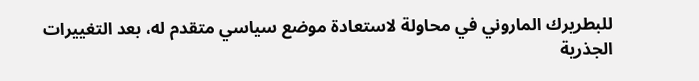للبطريرك الماروني في محاولة لاستعادة موضع سياسي متقدم له، بعد التغييرات الجذرية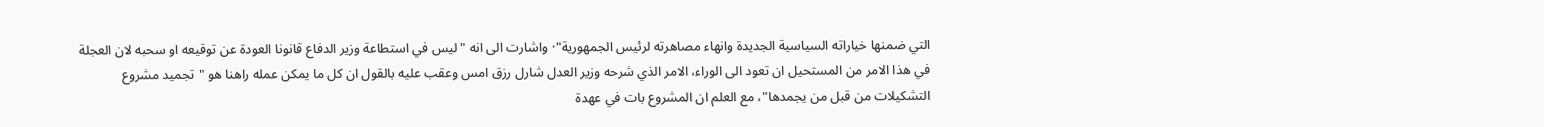التي ضمنها خياراته السياسية الجديدة وانهاء مصاهرته لرئيس الجمهورية"· واشارت الى انه "ليس في استطاعة وزير الدفاع قانونا العودة عن توقيعه او سحبه لان العجلة في هذا الامر من المستحيل ان تعود الى الوراء، الامر الذي شرحه وزير العدل شارل رزق امس وعقب عليه بالقول ان كل ما يمكن عمله راهنا هو "تجميد مشروع التشكيلات من قبل من يجمدها"، مع العلم ان المشروع بات في عهدة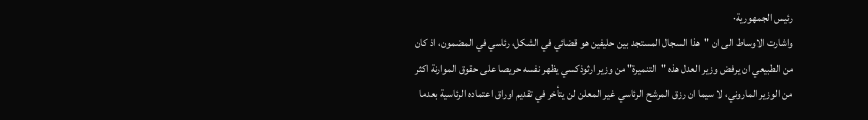رئيس الجمهورية·
واشارت الاوساط الى ان "هذا السجال المستجد بين حليفين هو قضائي في الشكل، رئاسي في المضمون، اذ كان من الطبيعي ان يرفض وزير العدل هذه "التنميرة" من وزير ارثوذكسي يظهر نفسه حريصا على حقوق الموارنة اكثر من الوزير الماروني، لا سيما ان رزق المرشح الرئاسي غير المعلن لن يتأخر في تقديم اوراق اعتماده الرئاسية بعدما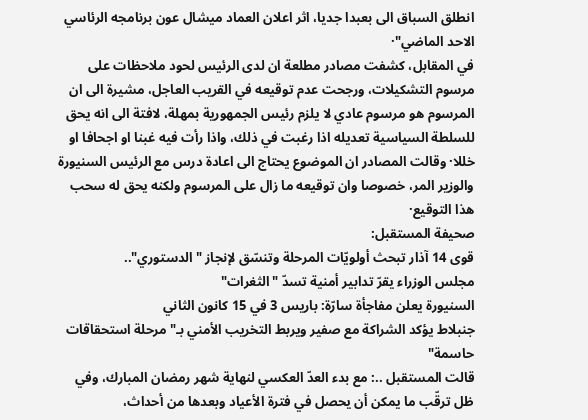انطلق السباق الى بعبدا جديا، اثر اعلان العماد ميشال عون برنامجه الرئاسي الاحد الماضي"·
في المقابل، كشفت مصادر مطلعة ان لدى الرئيس لحود ملاحظات على مرسوم التشكيلات، ورجحت عدم توقيعه في القريب العاجل، مشيرة الى ان المرسوم هو مرسوم عادي لا يلزم رئيس الجمهورية بمهلة، لافتة الى انه يحق للسلطة السياسية تعديله اذا رغبت في ذلك، واذا رأت فيه غبنا او اجحافا او خللا· وقالت المصادر ان الموضوع يحتاج الى اعادة درس مع الرئيس السنيورة والوزير المر، خصوصا وان توقيعه ما زال على المرسوم ولكنه يحق له سحب هذا التوقيع·
صحيفة المستقبل:
قوى 14 آذار تبحث أولويّات المرحلة وتنسّق لإنجاز "الدستوري"..
مجلس الوزراء يقرّ تدابير أمنية تسدّ "الثغرات"
السنيورة يعلن مفاجأة سارّة: باريس 3 في 15 كانون الثاني
جنبلاط يؤكد الشراكة مع صفير ويربط التخريب الأمني بـ"مرحلة استحقاقات حاسمة"
قالت المستقبل ..: مع بدء العدّ العكسي لنهاية شهر رمضان المبارك، وفي ظل ترقّب ما يمكن أن يحصل في فترة الأعياد وبعدها من أحداث،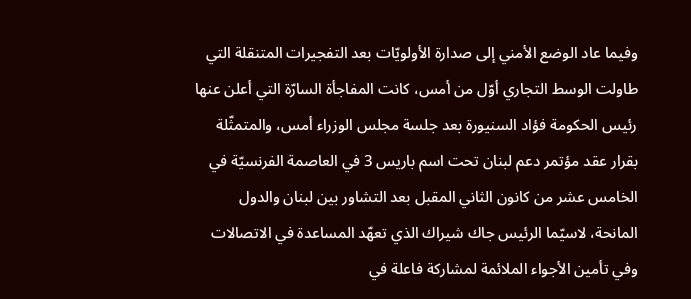وفيما عاد الوضع الأمني إلى صدارة الأولويّات بعد التفجيرات المتنقلة التي طاولت الوسط التجاري أوّل من أمس، كانت المفاجأة السارّة التي أعلن عنها رئيس الحكومة فؤاد السنيورة بعد جلسة مجلس الوزراء أمس، والمتمثّلة بقرار عقد مؤتمر دعم لبنان تحت اسم باريس 3 في العاصمة الفرنسيّة في الخامس عشر من كانون الثاني المقبل بعد التشاور بين لبنان والدول المانحة، لاسيّما الرئيس جاك شيراك الذي تعهّد المساعدة في الاتصالات وفي تأمين الأجواء الملائمة لمشاركة فاعلة في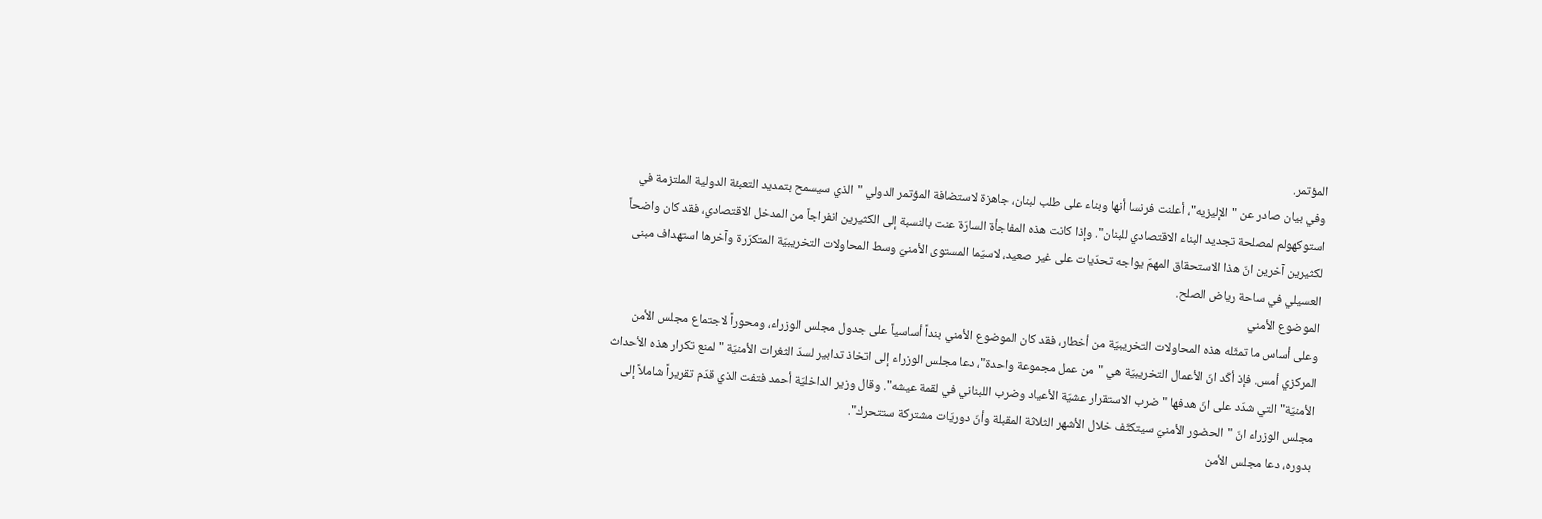المؤتمر.
وفي بيان صادر عن "الإليزيه"، أعلنت فرنسا أنها وبناء على طلب لبنان، جاهزة لاستضافة المؤتمر الدولي "الذي سيسمح بتمديد التعبئة الدولية الملتزمة في استوكهولم لمصلحة تجديد البناء الاقتصادي للبنان". وإذا كانت هذه المفاجأة السارّة عنت بالنسبة إلى الكثيرين انفراجاً من المدخل الاقتصادي، فقد كان واضحاً لكثيرين آخرين انّ هذا الاستحقاق المهمّ يواجه تحدّيات على غير صعيد، لاسيّما المستوى الأمنيّ وسط المحاولات التخريبيّة المتكرّرة وآخرها استهداف مبنى العسيلي في ساحة رياض الصلح.
الموضوع الأمني
وعلى أساس ما تمثّله هذه المحاولات التخريبيّة من أخطار، فقد كان الموضوع الأمني بنداً أساسياً على جدول مجلس الوزراء، ومحوراً لاجتماع مجلس الأمن المركزي أمس. فإذ أكّد انّ الأعمال التخريبيّة هي "من عمل مجموعة واحدة"، دعا مجلس الوزراء إلى اتخاذ تدابير لسدّ الثغرات الأمنيّة "لمنع تكرار هذه الأحداث الأمنيّة" التي شدّد على انّ هدفها "ضرب الاستقرار عشيّة الأعياد وضرب اللبناني في لقمة عيشه". وقال وزير الداخليّة أحمد فتفت الذي قدّم تقريراً شاملاً إلى مجلس الوزراء انّ "الحضور الأمنيّ سيتكثّف خلال الأشهر الثلاثة المقبلة وأنّ دوريّات مشتركة ستتحرك".
بدوره، دعا مجلس الأمن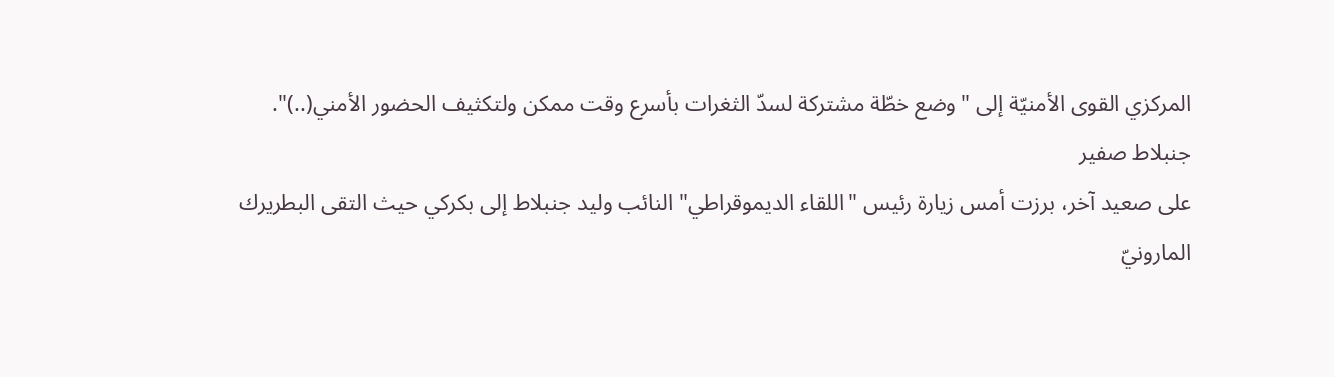المركزي القوى الأمنيّة إلى "وضع خطّة مشتركة لسدّ الثغرات بأسرع وقت ممكن ولتكثيف الحضور الأمني(..)".
جنبلاط صفير
على صعيد آخر، برزت أمس زيارة رئيس "اللقاء الديموقراطي" النائب وليد جنبلاط إلى بكركي حيث التقى البطريرك المارونيّ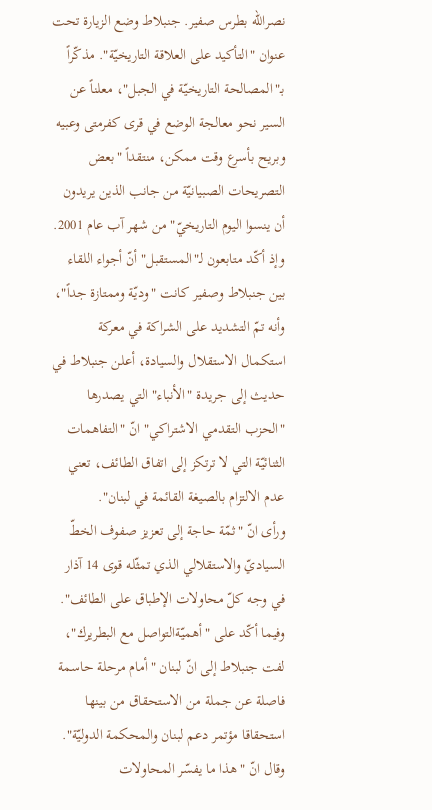نصرالله بطرس صفير. جنبلاط وضع الزيارة تحت عنوان "التأكيد على العلاقة التاريخيّة". مذكّراً بـ"المصالحة التاريخيّة في الجبل"، معلناً عن السير نحو معالجة الوضع في قرى كفرمتى وعبيه وبريح بأسرع وقت ممكن، منتقداً "بعض التصريحات الصبيانيّة من جانب الذين يريدون أن ينسوا اليوم التاريخيّ" من شهر آب عام 2001.
وإذ أكّد متابعون لـ"المستقبل" أنّ أجواء اللقاء بين جنبلاط وصفير كانت "وديّة وممتازة جداً"، وأنه تمّ التشديد على الشراكة في معركة استكمال الاستقلال والسيادة، أعلن جنبلاط في حديث إلى جريدة "الأنباء" التي يصدرها "الحزب التقدمي الاشتراكي" انّ "التفاهمات الثنائيّة التي لا ترتكز إلى اتفاق الطائف، تعني عدم الالتزام بالصيغة القائمة في لبنان".
ورأى انّ "ثمّة حاجة إلى تعزيز صفوف الخطّ السياديّ والاستقلالي الذي تمثّله قوى 14 آذار في وجه كلّ محاولات الإطباق على الطائف". وفيما أكّد على "أهميّةالتواصل مع البطريرك"، لفت جنبلاط إلى انّ لبنان "أمام مرحلة حاسمة فاصلة عن جملة من الاستحقاق من بينها استحقاقا مؤتمر دعم لبنان والمحكمة الدوليّة". وقال انّ "هذا ما يفسّر المحاولات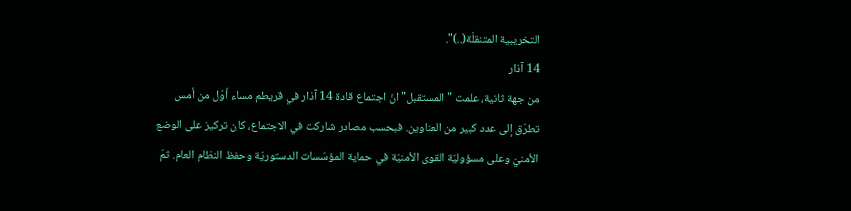التخريبية المتنقلّة(..)".
14 آذار
من جهة ثانية، علمت "المستقبل" انّ اجتماع قادة 14 آذار في قريطم مساء أوّل من أمس تطرّق إلى عدد كبير من العناوين. فبحسب مصادر شاركت في الاجتماع، كان تركيز على الوضع الأمنيّ وعلى مسؤوليّة القوى الأمنيّة في حماية المؤسّسات الدستوريّة وحفظ النظام العام. ثمّ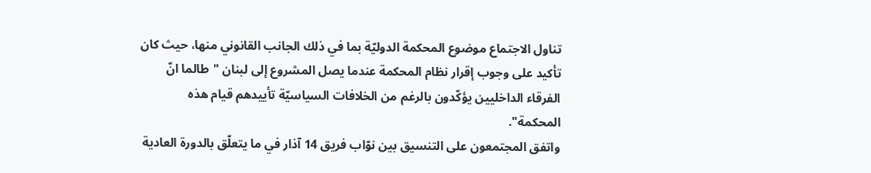تناول الاجتماع موضوع المحكمة الدوليّة بما في ذلك الجانب القانوني منها، حيث كان تأكيد على وجوب إقرار نظام المحكمة عندما يصل المشروع إلى لبنان "طالما انّ الفرقاء الداخليين يؤكّدون بالرغم من الخلافات السياسيّة تأييدهم قيام هذه المحكمة".
واتفق المجتمعون على التنسيق بين نوّاب فريق 14 آذار في ما يتعلّق بالدورة العادية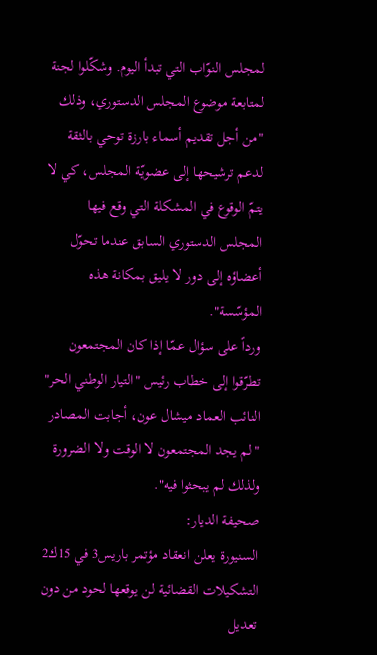لمجلس النوّاب التي تبدأ اليوم. وشكّلوا لجنة لمتابعة موضوع المجلس الدستوري، وذلك "من أجل تقديم أسماء بارزة توحي بالثقة لدعم ترشيحها إلى عضويّة المجلس، كي لا يتمّ الوقوع في المشكلة التي وقع فيها المجلس الدستوري السابق عندما تحوّل أعضاؤه إلى دور لا يليق بمكانة هذه المؤسّسة".
ورداً على سؤال عمّا إذا كان المجتمعون تطرّقوا إلى خطاب رئيس "التيار الوطني الحر" النائب العماد ميشال عون، أجابت المصادر "لم يجد المجتمعون لا الوقت ولا الضرورة ولذلك لم يبحثوا فيه".
صحيفة الديار:
السنيورة يعلن انعقاد مؤتمر باريس3 في 15ك2
التشكيلات القضائية لن يوقعها لحود من دون تعديل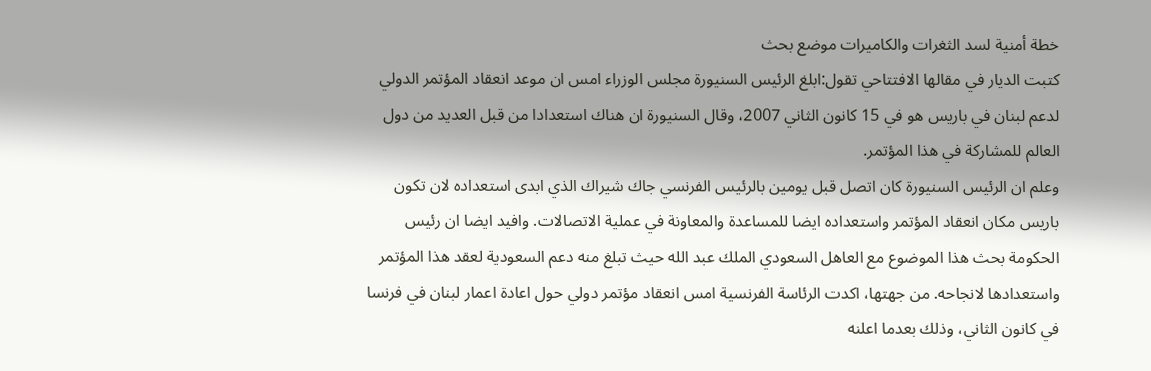خطة أمنية لسد الثغرات والكاميرات موضع بحث
كتبت الديار في مقالها الافتتاحي تقول:ابلغ الرئيس السنيورة مجلس الوزراء امس ان موعد انعقاد المؤتمر الدولي لدعم لبنان في باريس هو في 15 كانون الثاني 2007، وقال السنيورة ان هناك استعدادا من قبل العديد من دول العالم للمشاركة في هذا المؤتمر.
وعلم ان الرئيس السنيورة كان اتصل قبل يومين بالرئيس الفرنسي جاك شيراك الذي ابدى استعداده لان تكون باريس مكان انعقاد المؤتمر واستعداده ايضا للمساعدة والمعاونة في عملية الاتصالات. وافيد ايضا ان رئيس الحكومة بحث هذا الموضوع مع العاهل السعودي الملك عبد الله حيث تبلغ منه دعم السعودية لعقد هذا المؤتمر واستعدادها لانجاحه. من جهتها، اكدت الرئاسة الفرنسية امس انعقاد مؤتمر دولي حول اعادة اعمار لبنان في فرنسا في كانون الثاني، وذلك بعدما اعلنه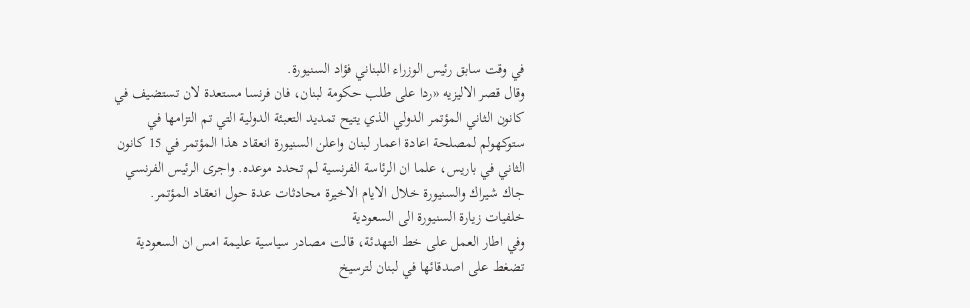في وقت سابق رئيس الوزراء اللبناني فؤاد السنيورة.
وقال قصر الاليزيه «ردا على طلب حكومة لبنان، فان فرنسا مستعدة لان تستضيف في كانون الثاني المؤتمر الدولي الذي يتيح تمديد التعبئة الدولية التي تم التزامها في ستوكهولم لمصلحة اعادة اعمار لبنان واعلن السنيورة انعقاد هذا المؤتمر في 15 كانون الثاني في باريس، علما ان الرئاسة الفرنسية لم تحدد موعده. واجرى الرئيس الفرنسي جاك شيراك والسنيورة خلال الايام الاخيرة محادثات عدة حول انعقاد المؤتمر.
خلفيات زيارة السنيورة الى السعودية
وفي اطار العمل على خط التهدئة، قالت مصادر سياسية عليمة امس ان السعودية تضغط على اصدقائها في لبنان لترسيخ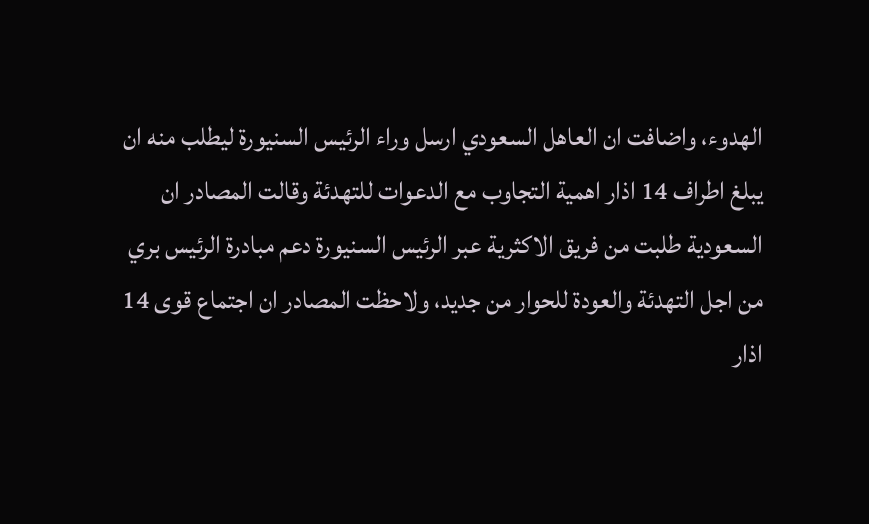الهدوء، واضافت ان العاهل السعودي ارسل وراء الرئيس السنيورة ليطلب منه ان يبلغ اطراف 14 اذار اهمية التجاوب مع الدعوات للتهدئة وقالت المصادر ان السعودية طلبت من فريق الاكثرية عبر الرئيس السنيورة دعم مبادرة الرئيس بري من اجل التهدئة والعودة للحوار من جديد، ولاحظت المصادر ان اجتماع قوى 14 اذار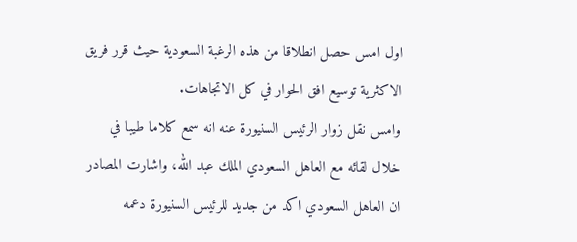اول امس حصل انطلاقا من هذه الرغبة السعودية حيث قرر فريق الاكثرية توسيع افق الحوار في كل الاتجاهات.
وامس نقل زوار الرئيس السنيورة عنه انه سمع كلاما طيبا في خلال لقائه مع العاهل السعودي الملك عبد الله، واشارت المصادر ان العاهل السعودي اكد من جديد للرئيس السنيورة دعمه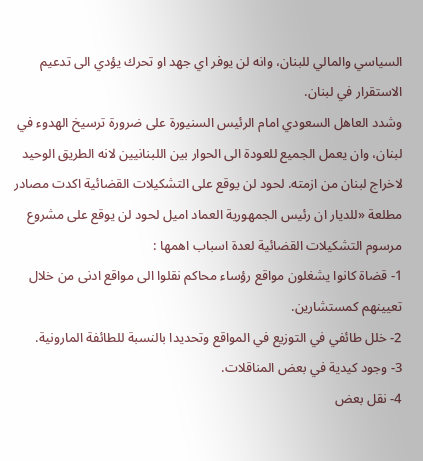السياسي والمالي للبنان، وانه لن يوفر اي جهد او تحرك يؤدي الى تدعيم الاستقرار في لبنان.
وشدد العاهل السعودي امام الرئيس السنيورة على ضرورة ترسيخ الهدوء في لبنان، وان يعمل الجميع للعودة الى الحوار بين اللبنانيين لانه الطريق الوحيد لاخراج لبنان من ازمته. لحود لن يوقع على التشكيلات القضائية اكدت مصادر مطلعة «للديار ان رئيس الجمهورية العماد اميل لحود لن يوقع على مشروع مرسوم التشكيلات القضائية لعدة اسباب اهمها :
1- قضاة كانوا يشغلون مواقع رؤساء محاكم نقلوا الى مواقع ادنى من خلال تعيينهم كمستشارين.
2- خلل طائفي في التوزيع في المواقع وتحديدا بالنسبة للطائفة المارونية.
3- وجود كيدية في بعض المناقلات.
4- نقل بعض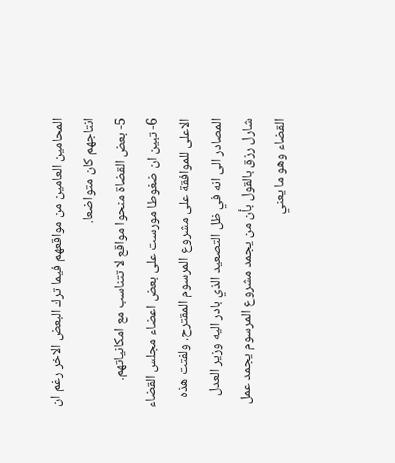المحامين العامين من مواقعهم فيما ترك البعض الاخر رغم ان انتاجهم كان متواضعا.
5- بعض القضاة منحوا مواقع لا تتناسب مع امكانياتهم.
6- تبين ان ضغوطا مورست على بعض اعضاء مجلس القضاء الاعلى للموافقة على مشروع المرسوم المقترح. ولفتت هذه المصادر الى انه في ظل التصعيد الذي بادر اليه وزير العدل شارل رزق بالقول بأن من يجمد مشروع المرسوم يجمد عمل القضاء وهو ما يعني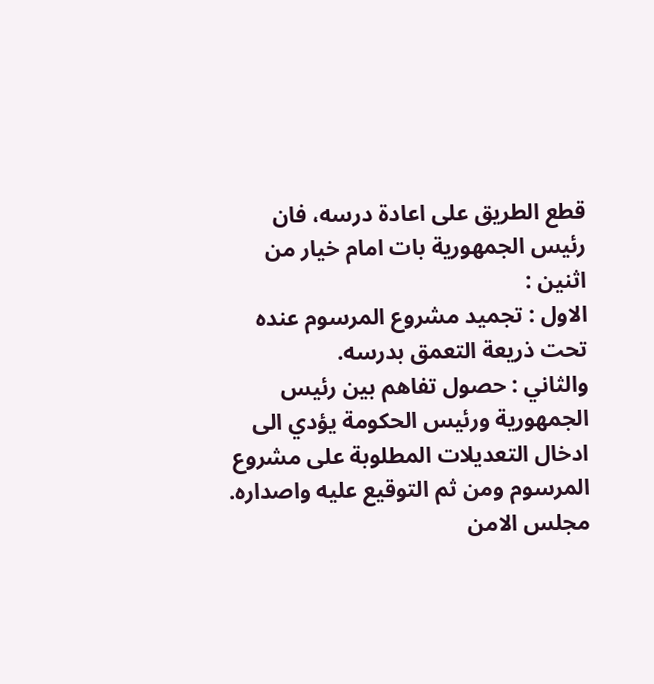قطع الطريق على اعادة درسه، فان رئيس الجمهورية بات امام خيار من اثنين :
الاول : تجميد مشروع المرسوم عنده تحت ذريعة التعمق بدرسه.
والثاني : حصول تفاهم بين رئيس الجمهورية ورئيس الحكومة يؤدي الى ادخال التعديلات المطلوبة على مشروع المرسوم ومن ثم التوقيع عليه واصداره. مجلس الامن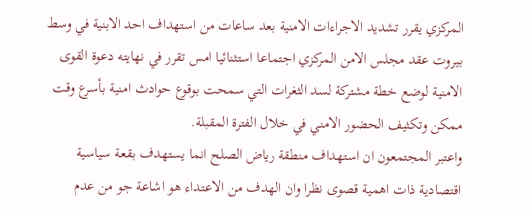المركزي يقرر تشديد الاجراءات الامنية بعد ساعات من استهداف احد الابنية في وسط بيروت عقد مجلس الامن المركزي اجتماعا استثنائيا امس تقرر في نهايته دعوة القوى الامنية لوضع خطة مشتركة لسد الثغرات التي سمحت بوقوع حوادث امنية بأسرع وقت ممكن وتكثيف الحضور الامني في خلال الفترة المقبلة.
واعتبر المجتمعون ان استهداف منطقة رياض الصلح انما يستهدف بقعة سياسية اقتصادية ذات اهمية قصوى نظرا وان الهدف من الاعتداء هو اشاعة جو من عدم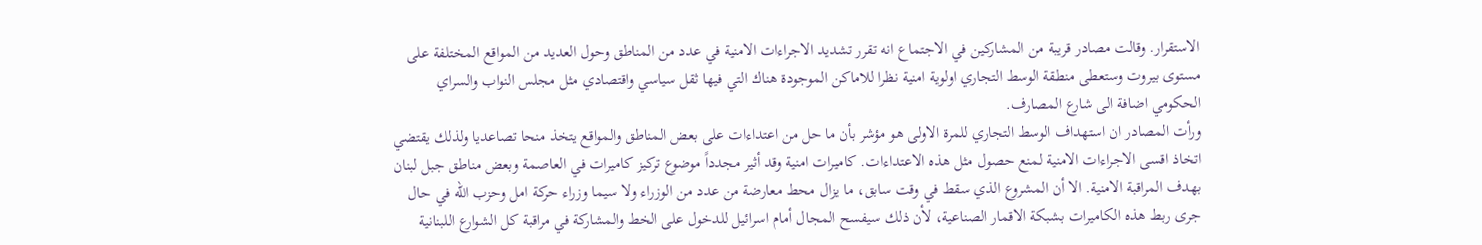الاستقرار. وقالت مصادر قريبة من المشاركين في الاجتماع انه تقرر تشديد الاجراءات الامنية في عدد من المناطق وحول العديد من المواقع المختلفة على مستوى بيروت وستعطى منطقة الوسط التجاري اولوية امنية نظرا للاماكن الموجودة هناك التي فيها ثقل سياسي واقتصادي مثل مجلس النواب والسراي الحكومي اضافة الى شارع المصارف.
ورأت المصادر ان استهداف الوسط التجاري للمرة الاولى هو مؤشر بأن ما حل من اعتداءات على بعض المناطق والمواقع يتخذ منحا تصاعديا ولذلك يقتضي اتخاذ اقسى الاجراءات الامنية لمنع حصول مثل هذه الاعتداءات. كاميرات امنية وقد أثير مجدداً موضوع تركيز كاميرات في العاصمة وبعض مناطق جبل لبنان بهدف المراقبة الامنية. الا أن المشروع الذي سقط في وقت سابق، ما يزال محط معارضة من عدد من الوزراء ولا سيما وزراء حركة امل وحزب الله في حال جرى ربط هذه الكاميرات بشبكة الاقمار الصناعية، لأن ذلك سيفسح المجال أمام اسرائيل للدخول على الخط والمشاركة في مراقبة كل الشوارع اللبنانية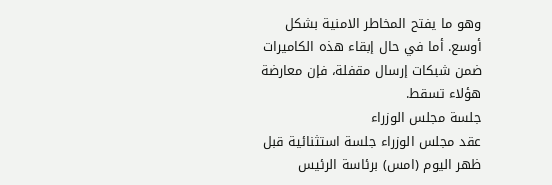وهو ما يفتح المخاطر الامنية بشكل أوسع. أما في حال إبقاء هذه الكاميرات ضمن شبكات إرسال مقفلة، فإن معارضة هؤلاء تسقط.
جلسة مجلس الوزراء
عقد مجلس الوزراء جلسة استثنائية قبل ظهر اليوم (امس) برئاسة الرئيس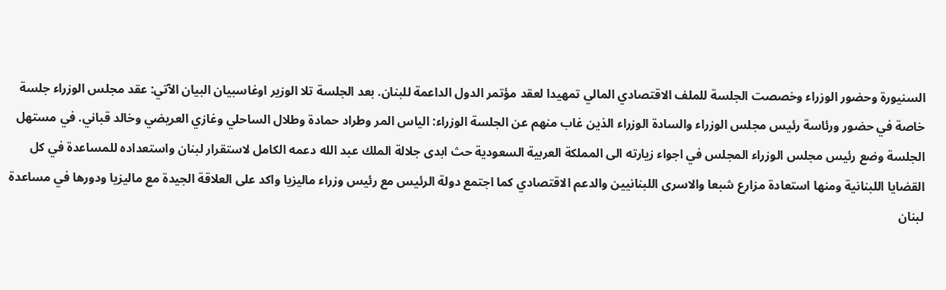السنيورة وحضور الوزراء وخصصت الجلسة للملف الاقتصادي المالي تمهيدا لعقد مؤتمر الدول الداعمة للبنان. بعد الجلسة تلا الوزير اوغاسبيان البيان الآتي: عقد مجلس الوزراء جلسة خاصة في حضور ورئاسة رئيس مجلس الوزراء والسادة الوزراء الذين غاب منهم عن الجلسة الوزراء: الياس المر وطراد حمادة وطلال الساحلي وغازي العريضي وخالد قباني. في مستهل الجلسة وضع رئيس مجلس الوزراء المجلس في اجواء زيارته الى المملكة العربية السعودية حث ابدى جلالة الملك عبد الله دعمه الكامل لاستقرار لبنان واستعداده للمساعدة في كل القضايا اللبنانية ومنها استعادة مزارع شبعا والاسرى اللبنانيين والدعم الاقتصادي كما اجتمع دولة الرئيس مع رئيس وزراء ماليزيا واكد على العلاقة الجيدة مع ماليزيا ودورها في مساعدة لبنان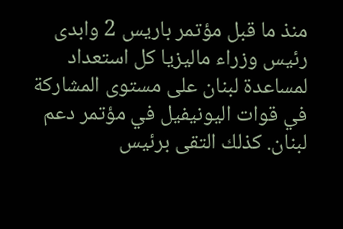منذ ما قبل مؤتمر باريس 2 وابدى رئيس وزراء ماليزيا كل استعداد لمساعدة لبنان على مستوى المشاركة في قوات اليونيفيل في مؤتمر دعم لبنان. كذلك التقى برئيس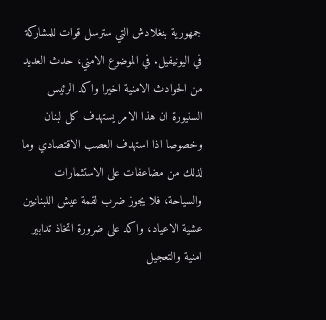جمهورية بنغلادش التي سترسل قوات للمشاركة في اليونيفيل. في الموضوع الامني، حدث العديد من الحوادث الامنية اخيرا واكد الرئيس السنيورة ان هذا الامر يستهدف كل لبنان وخصوصا اذا استهدف العصب الاقتصادي وما لذلك من مضاعفات على الاستثمارات والسياحة، فلا يجوز ضرب لقمة عيش اللبنانيين عشية الاعياد، واكد على ضرورة اتخاذ تدابير امنية والتعجيل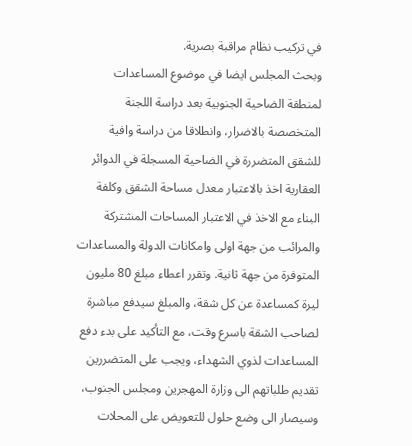في تركيب نظام مراقبة بصرية.
وبحث المجلس ايضا في موضوع المساعدات لمنطقة الضاحية الجنوبية بعد دراسة اللجنة المتخصصة بالاضرار، وانطلاقا من دراسة وافية للشقق المتضررة في الضاحية المسجلة في الدوائر العقارية اخذ بالاعتبار معدل مساحة الشقق وكلفة البناء مع الاخذ في الاعتبار المساحات المشتركة والمرائب من جهة اولى وامكانات الدولة والمساعدات المتوفرة من جهة ثانية. وتقرر اعطاء مبلغ 80 مليون ليرة كمساعدة عن كل شقة، والمبلغ سيدفع مباشرة لصاحب الشقة باسرع وقت، مع التأكيد على بدء دفع المساعدات لذوي الشهداء، ويجب على المتضررين تقديم طلباتهم الى وزارة المهجرين ومجلس الجنوب، وسيصار الى وضع حلول للتعويض على المحلات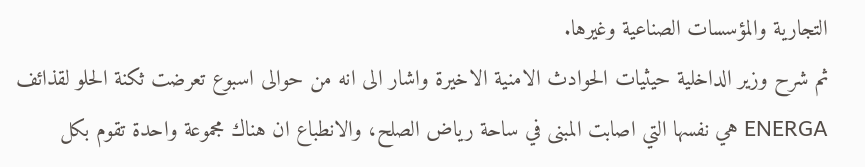التجارية والمؤسسات الصناعية وغيرها.
ثم شرح وزير الداخلية حيثيات الحوادث الامنية الاخيرة واشار الى انه من حوالى اسبوع تعرضت ثكنة الحلو لقذائف ENERGA هي نفسها التي اصابت المبنى في ساحة رياض الصلح، والانطباع ان هناك مجموعة واحدة تقوم بكل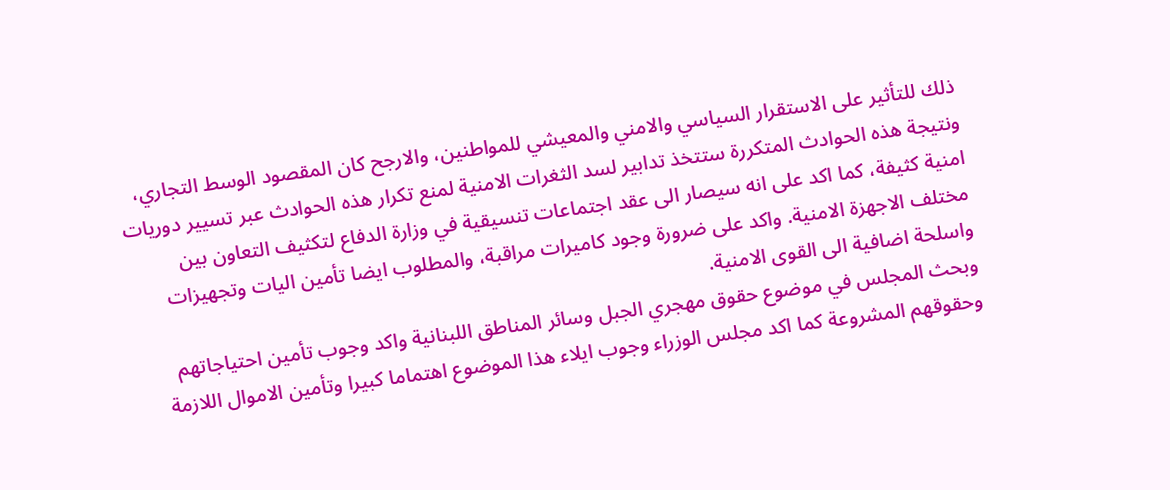ذلك للتأثير على الاستقرار السياسي والامني والمعيشي للمواطنين، والارجح كان المقصود الوسط التجاري، ونتيجة هذه الحوادث المتكررة ستتخذ تدابير لسد الثغرات الامنية لمنع تكرار هذه الحوادث عبر تسيير دوريات امنية كثيفة، كما اكد على انه سيصار الى عقد اجتماعات تنسيقية في وزارة الدفاع لتكثيف التعاون بين مختلف الاجهزة الامنية. واكد على ضرورة وجود كاميرات مراقبة، والمطلوب ايضا تأمين اليات وتجهيزات واسلحة اضافية الى القوى الامنية.
وبحث المجلس في موضوع حقوق مهجري الجبل وسائر المناطق اللبنانية واكد وجوب تأمين احتياجاتهم وحقوقهم المشروعة كما اكد مجلس الوزراء وجوب ايلاء هذا الموضوع اهتماما كبيرا وتأمين الاموال اللازمة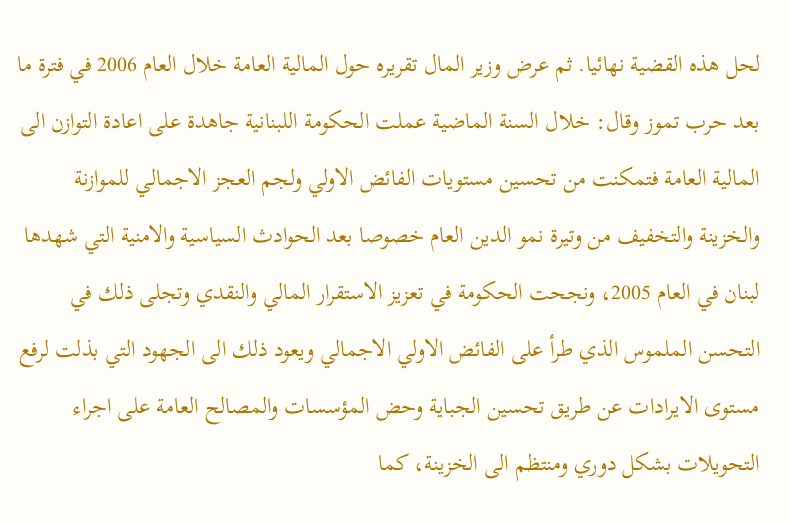لحل هذه القضية نهائيا. ثم عرض وزير المال تقريره حول المالية العامة خلال العام 2006 في فترة ما بعد حرب تموز وقال: خلال السنة الماضية عملت الحكومة اللبنانية جاهدة على اعادة التوازن الى المالية العامة فتمكنت من تحسين مستويات الفائض الاولي ولجم العجز الاجمالي للموازنة والخزينة والتخفيف من وتيرة نمو الدين العام خصوصا بعد الحوادث السياسية والامنية التي شهدها لبنان في العام 2005، ونجحت الحكومة في تعزيز الاستقرار المالي والنقدي وتجلى ذلك في التحسن الملموس الذي طرأ على الفائض الاولي الاجمالي ويعود ذلك الى الجهود التي بذلت لرفع مستوى الايرادات عن طريق تحسين الجباية وحض المؤسسات والمصالح العامة على اجراء التحويلات بشكل دوري ومنتظم الى الخزينة، كما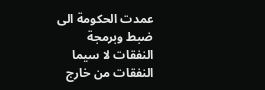عمدت الحكومة الى ضبط وبرمجة النفقات لا سيما النفقات من خارج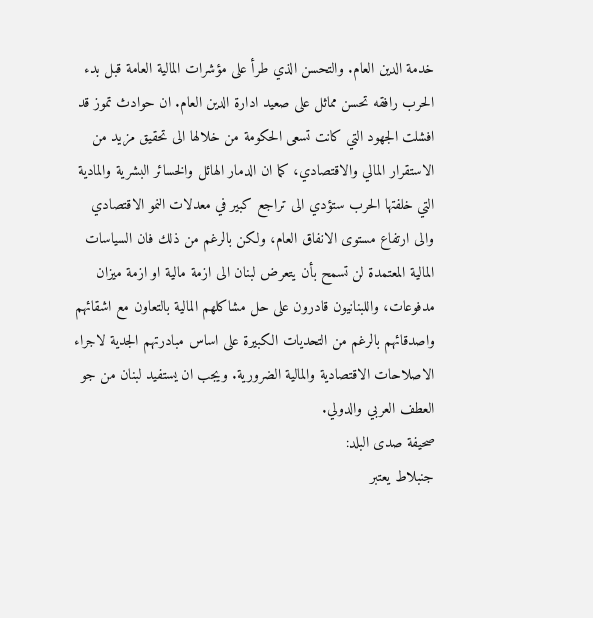خدمة الدين العام. والتحسن الذي طرأ على مؤشرات المالية العامة قبل بدء الحرب رافقه تحسن مماثل على صعيد ادارة الدين العام. ان حوادث تموز قد افشلت الجهود التي كانت تسعى الحكومة من خلالها الى تحقيق مزيد من الاستقرار المالي والاقتصادي، كما ان الدمار الهائل والخسائر البشرية والمادية التي خلفتها الحرب ستؤدي الى تراجع كبير في معدلات النمو الاقتصادي والى ارتفاع مستوى الانفاق العام، ولكن بالرغم من ذلك فان السياسات المالية المعتمدة لن تسمح بأن يتعرض لبنان الى ازمة مالية او ازمة ميزان مدفوعات، واللبنانيون قادرون على حل مشاكلهم المالية بالتعاون مع اشقائهم واصدقائهم بالرغم من التحديات الكبيرة على اساس مبادرتهم الجدية لاجراء الاصلاحات الاقتصادية والمالية الضرورية. ويجب ان يستفيد لبنان من جو العطف العربي والدولي.
صحيفة صدى البلد:
جنبلاط يعتبر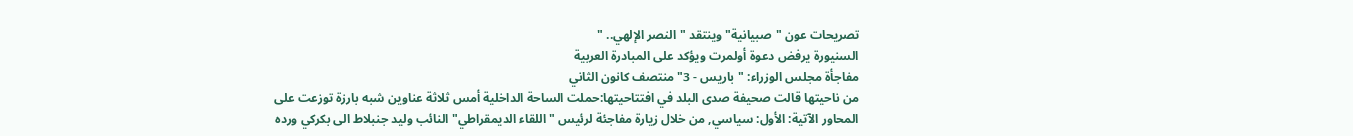تصريحات عون "صبيانية" وينتقد "النصر الإلهي.. "
السنيورة يرفض دعوة أولمرت ويؤكد على المبادرة العربية
مفاجأة مجلس الوزراء: "باريس - 3" منتصف كانون الثاني
من ناحيتها قالت صحيفة صدى البلد في افتتاحيتها:حملت الساحة الداخلية أمس ثلاثة عناوين شبه بارزة توزعت على المحاور الآتية: الأول: سياسي, من خلال زيارة مفاجئة لرئيس "اللقاء الديمقراطي" النائب وليد جنبلاط الى بكركي ورده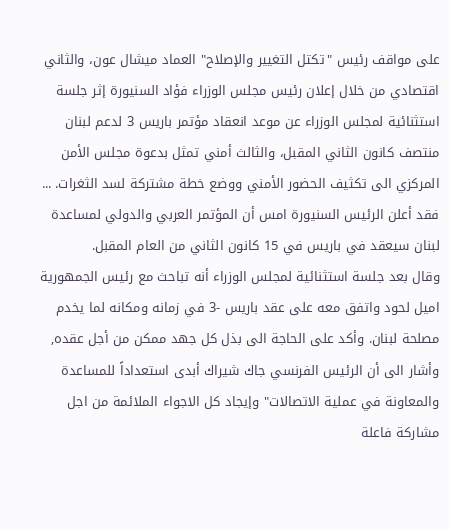على مواقف رئيس "تكتل التغيير والإصلاح" العماد ميشال عون، والثاني اقتصادي من خلال إعلان رئيس مجلس الوزراء فؤاد السنيورة إثر جلسة استثنائية لمجلس الوزراء عن موعد انعقاد مؤتمر باريس 3 لدعم لبنان منتصف كانون الثاني المقبل، والثالث أمني تمثل بدعوة مجلس الأمن المركزي الى تكثيف الحضور الأمني ووضع خطة مشتركة لسد الثغرات. ... فقد أعلن الرئيس السنيورة امس أن المؤتمر العربي والدولي لمساعدة لبنان سيعقد في باريس في 15 كانون الثاني من العام المقبل.
وقال بعد جلسة استثنائية لمجلس الوزراء أنه تباحث مع رئيس الجمهورية اميل لحود واتفق معه على عقد باريس -3 في زمانه ومكانه لما يخدم مصلحة لبنان. وأكد على الحاجة الى بذل كل جهد ممكن من أجل عقده, وأشار الى أن الرئيس الفرنسي جاك شيراك أبدى استعداداً للمساعدة والمعاونة في عملية الاتصالات" وإيجاد كل الاجواء الملائمة من اجل مشاركة فاعلة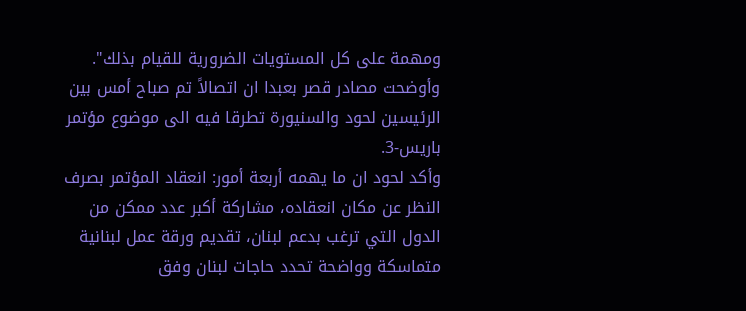ومهمة على كل المستويات الضرورية للقيام بذلك". وأوضحت مصادر قصر بعبدا ان اتصالاً تم صباح أمس بين الرئيسين لحود والسنيورة تطرقا فيه الى موضوع مؤتمر باريس-3.
وأكد لحود ان ما يهمه أربعة أمور: انعقاد المؤتمر بصرف النظر عن مكان انعقاده، مشاركة أكبر عدد ممكن من الدول التي ترغب بدعم لبنان، تقديم ورقة عمل لبنانية متماسكة وواضحة تحدد حاجات لبنان وفق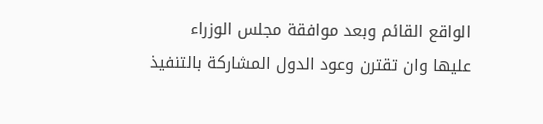الواقع القائم وبعد موافقة مجلس الوزراء عليها وان تقترن وعود الدول المشاركة بالتنفيذ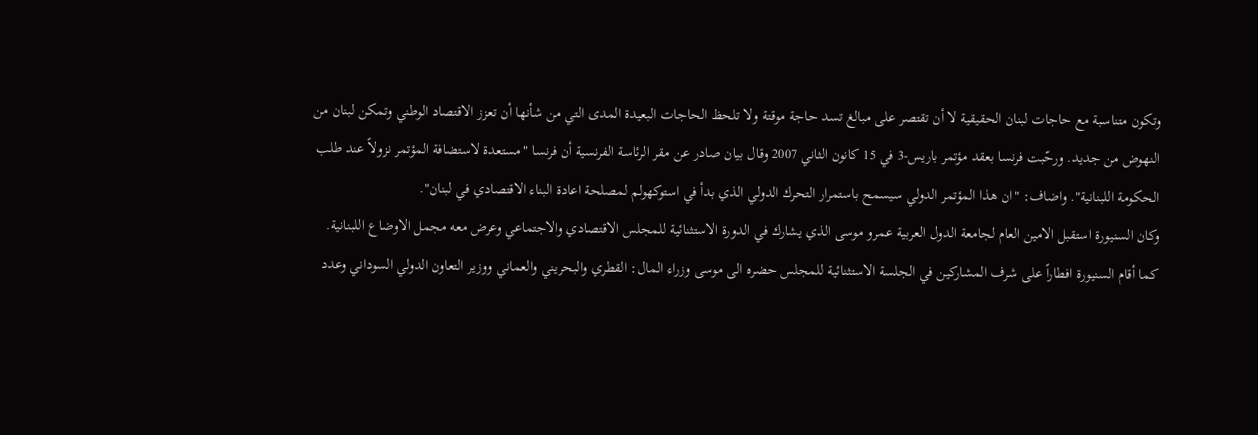وتكون متناسبة مع حاجات لبنان الحقيقية لا أن تقتصر على مبالغ تسد حاجة موقتة ولا تلحظ الحاجات البعيدة المدى التي من شأنها أن تعزز الاقتصاد الوطني وتمكن لبنان من النهوض من جديد. ورحّبت فرنسا بعقد مؤتمر باريس-3 في 15 كانون الثاني 2007 وقال بيان صادر عن مقر الرئاسة الفرنسية أن فرنسا "مستعدة لاستضافة المؤتمر نزولاً عند طلب الحكومة اللبنانية". واضاف: "ان هذا المؤتمر الدولي سيسمح باستمرار التحرك الدولي الذي بدأ في استوكهولم لمصلحة اعادة البناء الاقتصادي في لبنان".
وكان السنيورة استقبل الامين العام لجامعة الدول العربية عمرو موسى الذي يشارك في الدورة الاستثنائية للمجلس الاقتصادي والاجتماعي وعرض معه مجمل الاوضاع اللبنانية.
كما أقام السنيورة افطاراً على شرف المشاركين في الجلسة الاستثنائية للمجلس حضره الى موسى وزراء المال: القطري والبحريني والعماني ووزير التعاون الدولي السوداني وعدد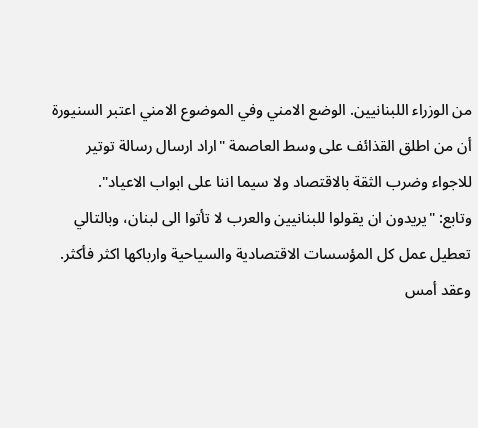من الوزراء اللبنانيين. الوضع الامني وفي الموضوع الامني اعتبر السنيورة أن من اطلق القذائف على وسط العاصمة "اراد ارسال رسالة توتير للاجواء وضرب الثقة بالاقتصاد ولا سيما اننا على ابواب الاعياد".
وتابع: "يريدون ان يقولوا للبنانيين والعرب لا تأتوا الى لبنان، وبالتالي تعطيل عمل كل المؤسسات الاقتصادية والسياحية وارباكها اكثر فأكثر. وعقد أمس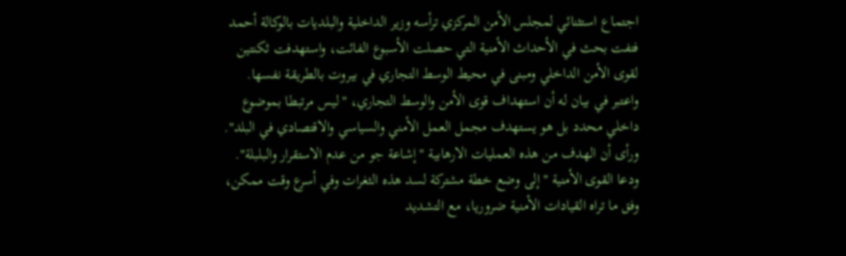اجتماع استثنائي لمجلس الأمن المركزي ترأسه وزير الداخلية والبلديات بالوكالة أحمد فتفت بحث في الأحداث الأمنية التي حصلت الأسبوع الفائت، واستهدفت ثكنتين لقوى الأمن الداخلي ومبنى في محيط الوسط التجاري في بيروت بالطريقة نفسها.
واعتبر في بيان له أن استهداف قوى الأمن والوسط التجاري، "ليس مرتبطا بموضوع داخلي محدد بل هو يستهدف مجمل العمل الأمني والسياسي والاقتصادي في البلد". ورأى أن الهدف من هذه العمليات الارهابية "إشاعة جو من عدم الاستقرار والبلبلة". ودعا القوى الأمنية "إلى وضع خطة مشتركة لسد هذه الثغرات وفي أسرع وقت ممكن، وفق ما تراه القيادات الأمنية ضروريا، مع التشديد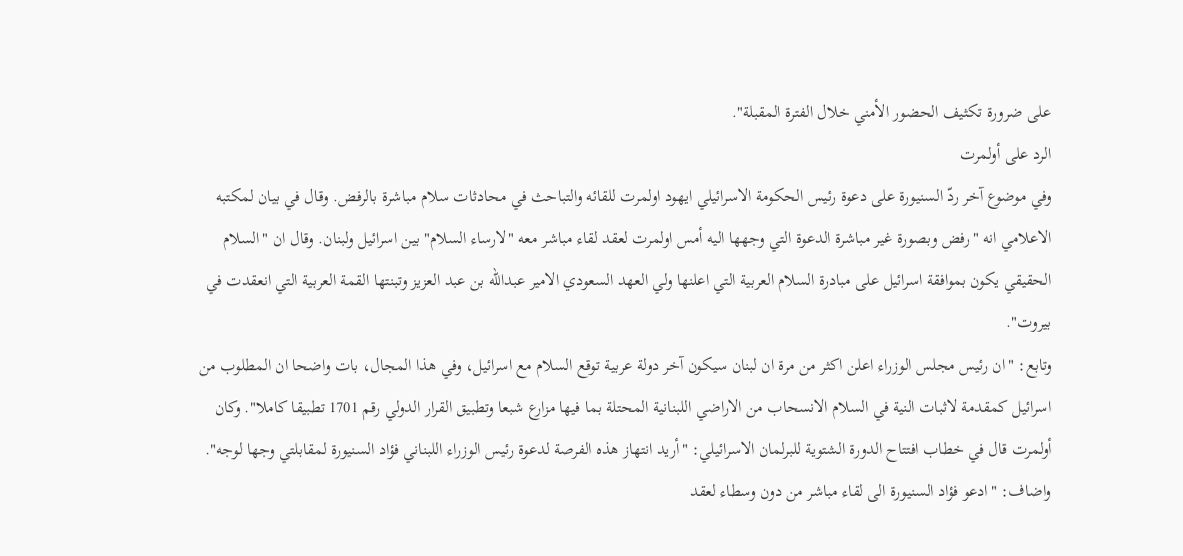على ضرورة تكثيف الحضور الأمني خلال الفترة المقبلة".
الرد على أولمرت
وفي موضوع آخر ردّ السنيورة على دعوة رئيس الحكومة الاسرائيلي ايهود اولمرت للقائه والتباحث في محادثات سلام مباشرة بالرفض. وقال في بيان لمكتبه الاعلامي انه "رفض وبصورة غير مباشرة الدعوة التي وجهها اليه أمس اولمرت لعقد لقاء مباشر معه "لارساء السلام" بين اسرائيل ولبنان. وقال ان "السلام الحقيقي يكون بموافقة اسرائيل على مبادرة السلام العربية التي اعلنها ولي العهد السعودي الامير عبدالله بن عبد العزيز وتبنتها القمة العربية التي انعقدت في بيروت".
وتابع: "ان رئيس مجلس الوزراء اعلن اكثر من مرة ان لبنان سيكون آخر دولة عربية توقع السلام مع اسرائيل، وفي هذا المجال، بات واضحا ان المطلوب من اسرائيل كمقدمة لاثبات النية في السلام الانسحاب من الاراضي اللبنانية المحتلة بما فيها مزارع شبعا وتطبيق القرار الدولي رقم 1701 تطبيقا كاملا". وكان أولمرت قال في خطاب افتتاح الدورة الشتوية للبرلمان الاسرائيلي: "أريد انتهاز هذه الفرصة لدعوة رئيس الوزراء اللبناني فؤاد السنيورة لمقابلتي وجها لوجه".
واضاف: "ادعو فؤاد السنيورة الى لقاء مباشر من دون وسطاء لعقد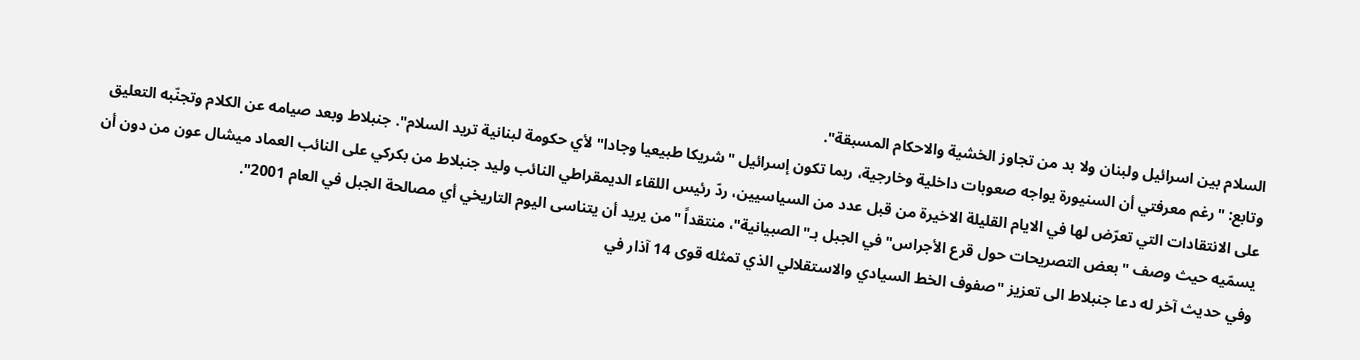السلام بين اسرائيل ولبنان ولا بد من تجاوز الخشية والاحكام المسبقة".
وتابع: "رغم معرفتي أن السنيورة يواجه صعوبات داخلية وخارجية، ربما تكون إسرائيل "شريكا طبيعيا وجادا" لأي حكومة لبنانية تريد السلام". جنبلاط وبعد صيامه عن الكلام وتجنّبه التعليق على الانتقادات التي تعرّض لها في الايام القليلة الاخيرة من قبل عدد من السياسيين، ردّ رئيس اللقاء الديمقراطي النائب وليد جنبلاط من بكركي على النائب العماد ميشال عون من دون أن يسمّيه حيث وصف "بعض التصريحات حول قرع الأجراس" في الجبل بـ"الصبيانية"، منتقداً "من يريد أن يتناسى اليوم التاريخي أي مصالحة الجبل في العام 2001".
وفي حديث آخر له دعا جنبلاط الى تعزيز "صفوف الخط السيادي والاستقلالي الذي تمثله قوى 14 آذار في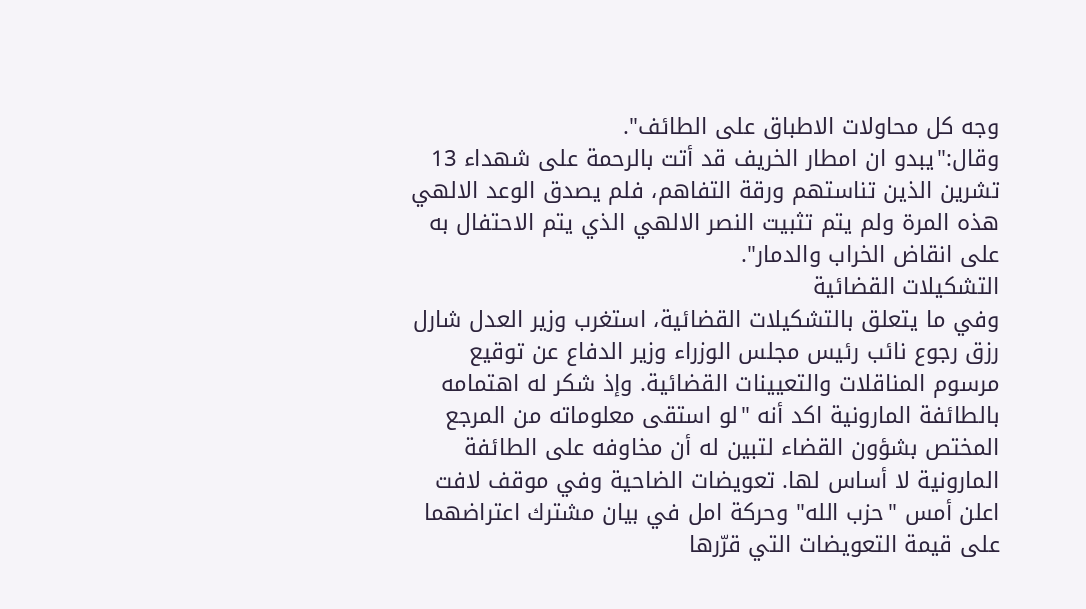وجه كل محاولات الاطباق على الطائف".
وقال:"يبدو ان امطار الخريف قد أتت بالرحمة على شهداء 13 تشرين الذين تناستهم ورقة التفاهم، فلم يصدق الوعد الالهي هذه المرة ولم يتم تثبيت النصر الالهي الذي يتم الاحتفال به على انقاض الخراب والدمار".
التشكيلات القضائية
وفي ما يتعلق بالتشكيلات القضائية، استغرب وزير العدل شارل رزق رجوع نائب رئيس مجلس الوزراء وزير الدفاع عن توقيع مرسوم المناقلات والتعيينات القضائية. وإذ شكر له اهتمامه بالطائفة المارونية اكد أنه "لو استقى معلوماته من المرجع المختص بشؤون القضاء لتبين له أن مخاوفه على الطائفة المارونية لا أساس لها. تعويضات الضاحية وفي موقف لافت اعلن أمس "حزب الله" وحركة امل في بيان مشترك اعتراضهما على قيمة التعويضات التي قرّرها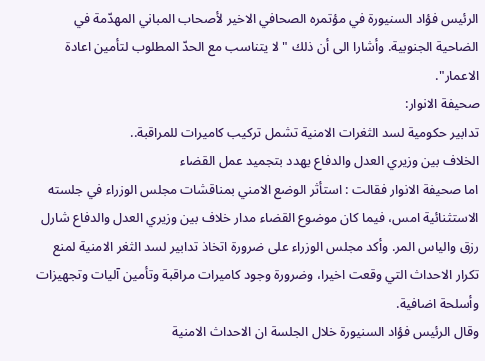الرئيس فؤاد السنيورة في مؤتمره الصحافي الاخير لأصحاب المباني المهدّمة في الضاحية الجنوبية. وأشارا الى أن ذلك "لا يتناسب مع الحدّ المطلوب لتأمين اعادة الاعمار".
صحيفة الانوار:
تدابير حكومية لسد الثغرات الامنية تشمل تركيب كاميرات للمراقبة..
الخلاف بين وزيري العدل والدفاع يهدد بتجميد عمل القضاء
اما صحيفة الانوار فقالت : استأثر الوضع الامني بمناقشات مجلس الوزراء في جلسته الاستثنائية امس، فيما كان موضوع القضاء مدار خلاف بين وزيري العدل والدفاع شارل رزق والياس المر. وأكد مجلس الوزراء على ضرورة اتخاذ تدابير لسد الثغر الامنية لمنع تكرار الاحداث التي وقعت اخيرا، وضرورة وجود كاميرات مراقبة وتأمين آليات وتجهيزات وأسلحة اضافية.
وقال الرئيس فؤاد السنيورة خلال الجلسة ان الاحداث الامنية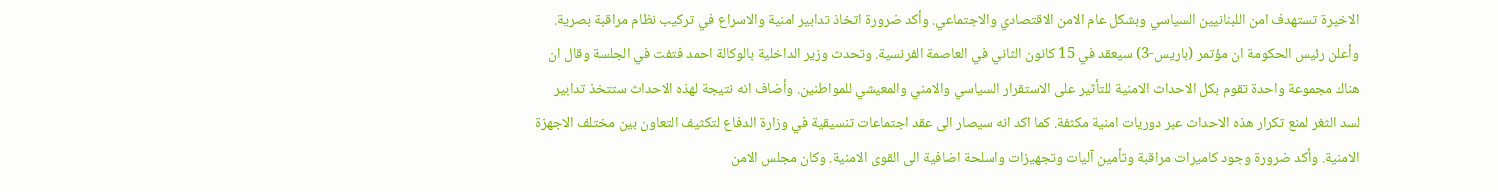الاخيرة تستهدف امن اللبنانيين السياسي وبشكل عام الامن الاقتصادي والاجتماعي. وأكد ضرورة اتخاذ تدابير امنية والاسراع في تركيب نظام مراقبة بصرية.
وأعلن رئيس الحكومة ان مؤتمر (باريس-3) سيعقد في 15 كانون الثاني في العاصمة الفرنسية. وتحدث وزير الداخلية بالوكالة احمد فتفت في الجلسة وقال ان هناك مجموعة واحدة تقوم بكل الاحداث الامنية للتأثير على الاستقرار السياسي والامني والمعيشي للمواطنين. وأضاف انه نتيجة لهذه الاحداث ستتخذ تدابير لسد الثغر لمنع تكرار هذه الاحداث عبر دوريات امنية مكثفة. كما اكد انه سيصار الى عقد اجتماعات تنسيقية في وزارة الدفاع لتكثيف التعاون بين مختلف الاجهزة الامنية. وأكد ضرورة وجود كاميرات مراقبة وتأمين آليات وتجهيزات واسلحة اضافية الى القوى الامنية. وكان مجلس الامن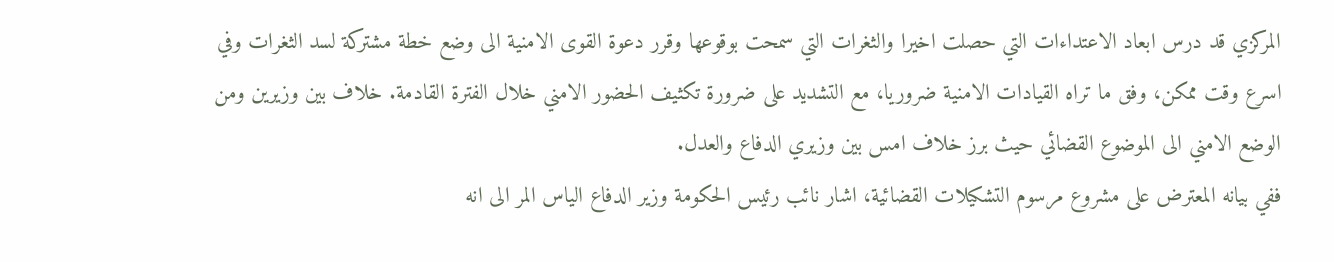المركزي قد درس ابعاد الاعتداءات التي حصلت اخيرا والثغرات التي سمحت بوقوعها وقرر دعوة القوى الامنية الى وضع خطة مشتركة لسد الثغرات وفي اسرع وقت ممكن، وفق ما تراه القيادات الامنية ضروريا، مع التشديد على ضرورة تكثيف الحضور الامني خلال الفترة القادمة. خلاف بين وزيرين ومن الوضع الامني الى الموضوع القضائي حيث برز خلاف امس بين وزيري الدفاع والعدل.
ففي بيانه المعترض على مشروع مرسوم التشكيلات القضائية، اشار نائب رئيس الحكومة وزير الدفاع الياس المر الى انه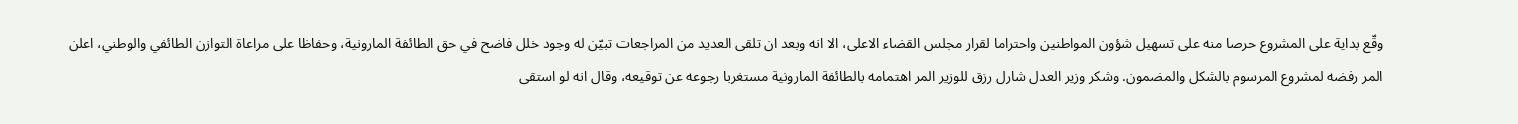وقّع بداية على المشروع حرصا منه على تسهيل شؤون المواطنين واحتراما لقرار مجلس القضاء الاعلى، الا انه وبعد ان تلقى العديد من المراجعات تبيّن له وجود خلل فاضح في حق الطائفة المارونية، وحفاظا على مراعاة التوازن الطائفي والوطني، اعلن المر رفضه لمشروع المرسوم بالشكل والمضمون. وشكر وزير العدل شارل رزق للوزير المر اهتمامه بالطائفة المارونية مستغربا رجوعه عن توقيعه، وقال انه لو استقى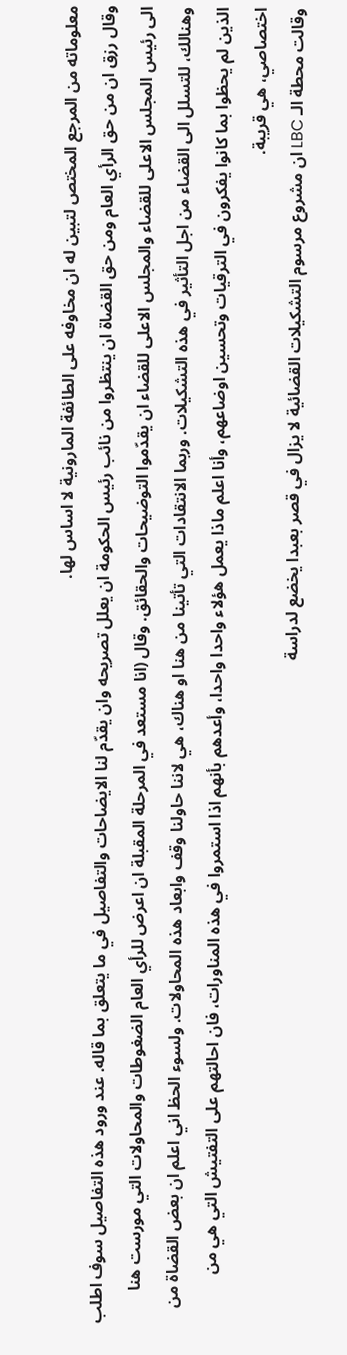معلوماته من المرجع المختص لتبين له ان مخاوفه على الطائفة المارونية لا اساس لها.
وقال رزق ان من حق الرأي العام ومن حق القضاة ان ينتظروا من نائب رئيس الحكومة ان يعلل تصريحه وان يقدّم لنا الايضاحات والتفاصيل في ما يتعلق بما قاله. عند ورود هذه التفاصيل سوف اطلب الى رئيس المجلس الاعلى للقضاء والمجلس الاعلى للقضاء ان يقدّموا التوضيحات والحقائق. وقال (انا مستعد في المرحلة المقبلة ان اعرض للرأي العام الضغوطات والمحاولات التي مورست هنا وهنالك، للتسلل الى القضاء من اجل التأثير في هذه التشكيلات. وربما الانتقادات التي تأتينا من هنا او هناك، هي لاننا حاولنا وقف وابعاد هذه المحاولات. ولسوء الحظ اني اعلم ان بعض القضاة من الذين لم يحظوا بما كانوا يفكرون في الترقيات وتحسين اوضاعهم، وأنا اعلم ماذا يعمل هؤلاء واحدا واحدا، وأعدهم بأنهم اذا استمروا في هذه المناورات، فان احالتهم على التفتيش التي هي من اختصاصي، هي قريبة.
وقالت محطة الـ LBC ان مشروع مرسوم التشكيلات القضائية لا يزال في قصر بعبدا يخضع لدراسة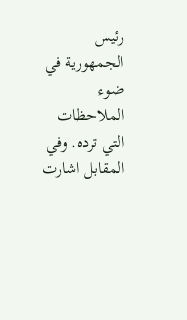رئيس الجمهورية في ضوء الملاحظات التي ترده. وفي المقابل اشارت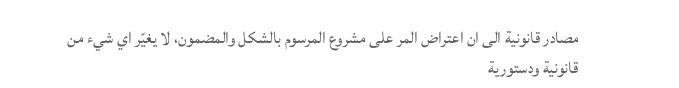مصادر قانونية الى ان اعتراض المر على مشروع المرسوم بالشكل والمضمون، لا يغيّر اي شيء من قانونية ودستورية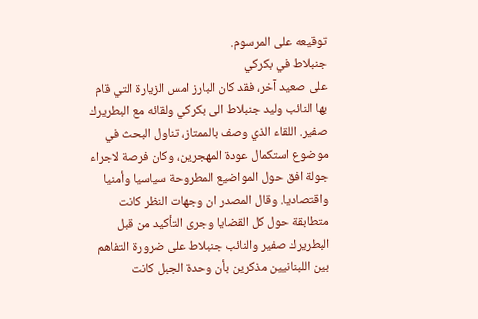توقيعه على المرسوم.
جنبلاط في بكركي
على صعيد آخر، فقد كان البارز امس الزيارة التي قام بها النائب وليد جنبلاط الى بكركي ولقائه مع البطريرك صفير. اللقاء الذي وصف بالممتاز، تناول البحث في موضوع استكمال عودة المهجرين، وكان فرصة لاجراء جولة افق حول المواضيع المطروحة سياسيا وأمنيا واقتصاديا. وقال المصدر ان وجهات النظر كانت متطابقة حول كل القضايا وجرى التأكيد من قبل البطريرك صفير والنائب جنبلاط على ضرورة التفاهم بين اللبنانيين مذكرين بأن وحدة الجبل كانت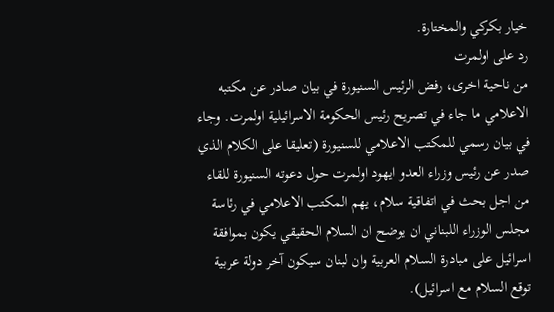خيار بكركي والمختارة.
رد على اولمرت
من ناحية اخرى، رفض الرئيس السنيورة في بيان صادر عن مكتبه الاعلامي ما جاء في تصريح رئيس الحكومة الاسرائيلية اولمرت. وجاء في بيان رسمي للمكتب الاعلامي للسنيورة (تعليقا على الكلام الذي صدر عن رئيس وزراء العدو ايهود اولمرت حول دعوته السنيورة للقاء من اجل بحث في اتفاقية سلام، يهم المكتب الاعلامي في رئاسة مجلس الوزراء اللبناني ان يوضح ان السلام الحقيقي يكون بموافقة اسرائيل على مبادرة السلام العربية وان لبنان سيكون آخر دولة عربية توقع السلام مع اسرائيل).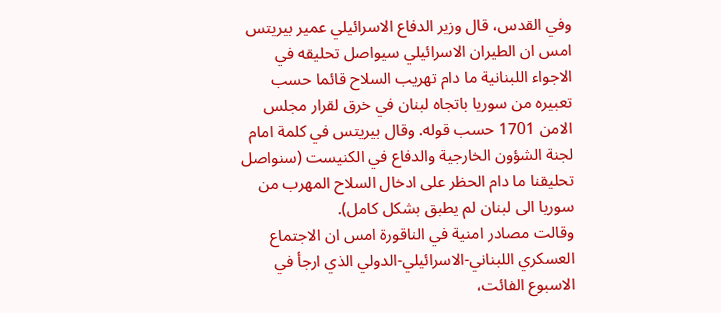وفي القدس، قال وزير الدفاع الاسرائيلي عمير بيريتس امس ان الطيران الاسرائيلي سيواصل تحليقه في الاجواء اللبنانية ما دام تهريب السلاح قائما حسب تعبيره من سوريا باتجاه لبنان في خرق لقرار مجلس الامن 1701 حسب قوله. وقال بيريتس في كلمة امام لجنة الشؤون الخارجية والدفاع في الكنيست (سنواصل تحليقنا ما دام الحظر على ادخال السلاح المهرب من سوريا الى لبنان لم يطبق بشكل كامل).
وقالت مصادر امنية في الناقورة امس ان الاجتماع العسكري اللبناني-الاسرائيلي-الدولي الذي ارجأ في الاسبوع الفائت،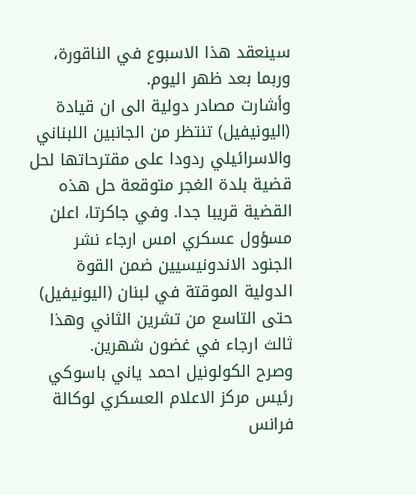سينعقد هذا الاسبوع في الناقورة، وربما بعد ظهر اليوم.
وأشارت مصادر دولية الى ان قيادة (اليونيفيل) تنتظر من الجانبين اللبناني والاسرائيلي ردودا على مقترحاتها لحل قضية بلدة الغجر متوقعة حل هذه القضية قريبا جدا. وفي جاكرتا، اعلن مسؤول عسكري امس ارجاء نشر الجنود الاندونيسيين ضمن القوة الدولية الموقتة في لبنان (اليونيفيل) حتى التاسع من تشرين الثاني وهذا ثالث ارجاء في غضون شهرين.
وصرح الكولونيل احمد ياني باسوكي رئيس مركز الاعلام العسكري لوكالة فرانس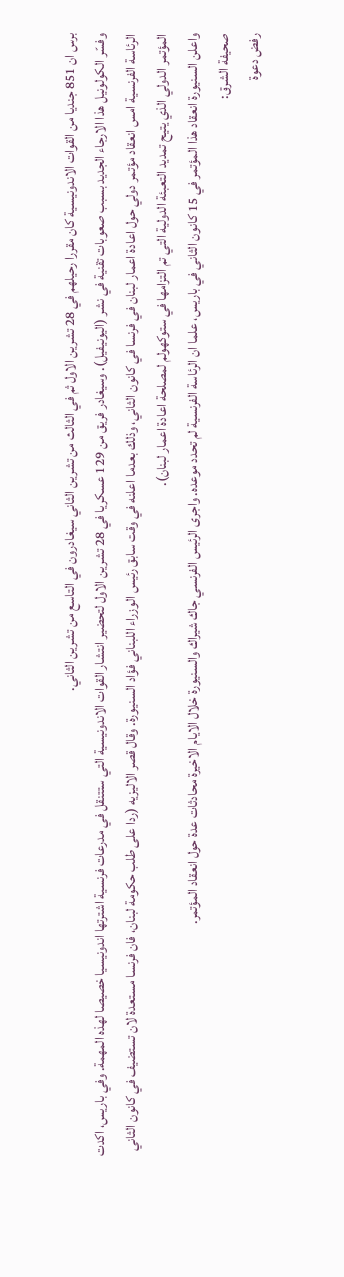برس ان 851 جنديا من القوات الاندونيسية كان مقررا رحيلهم في 28 تشرين الاول ثم في الثالث من تشرين الثاني سيغادرون في التاسع من تشرين الثاني.
وفسّر الكولونيل هذا الارجاء الجديد بسبب صعوبات تقنية في نشر (اليونيفيل). وسيغادر فريق من 129 عسكريا في 28 تشرين الاول لتحضير انتشار القوات الاندونيسية التي ستتنقل في مدرعات فرنسية اشترتها اندونيسيا خصيصا لهذه المهمة. وفي باريس، اكدت الرئاسة الفرنسية امس انعقاد مؤتمر دولي حول اعادة اعمار لبنان في فرنسا في كانون الثاني، وذلك بعدما اعلنه في وقت سابق رئيس الوزراء اللبناني فؤاد السنيورة. وقال قصر الاليزيه (ردا على طلب حكومة لبنان، فان فرنسا مستعدة لان تستضيف في كانون الثاني المؤتمر الدولي الذي يتيح تمديد التعبئة الدولية التي تم التزامها في ستوكهولم لمصلحة اعادة اعمار لبنان).
واعلن السنيورة انعقاد هذا المؤتمر في 15 كانون الثاني في باريس، علما ان الرئاسة الفرنسية لم تحدد موعده. واجرى الرئيس الفرنسي جاك شيراك والسنيورة خلال الايام الاخيرة محادثات عدة حول انعقاد المؤتمر.
صحيفة الشرق:
رفض دعوة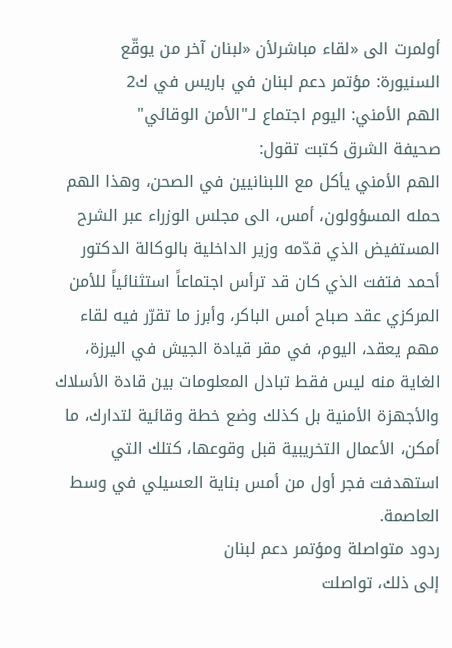أولمرت الى «لقاء مباشرلأن «لبنان آخر من يوقّع
السنيورة: مؤتمر دعم لبنان في باريس في ك2
الهم الأمني: اليوم اجتماع لـ"الأمن الوقائي"
صحيفة الشرق كتبت تقول:
الهم الأمني يأكل مع اللبنانيين في الصحن، وهذا الهم حمله المسؤولون، أمس، الى مجلس الوزراء عبر الشرح المستفيض الذي قدّمه وزير الداخلية بالوكالة الدكتور أحمد فتفت الذي كان قد ترأس اجتماعاً استثنائياً للأمن المركزي عقد صباح أمس الباكر، وأبرز ما تقرّر فيه لقاء مهم يعقد، اليوم، في مقر قيادة الجيش في اليرزة، الغاية منه ليس فقط تبادل المعلومات بين قادة الأسلاك والأجهزة الأمنية بل كذلك وضع خطة وقائية لتدارك، ما أمكن، الأعمال التخريبية قبل وقوعها، كتلك التي استهدفت فجر أول من أمس بناية العسيلي في وسط العاصمة.
ردود متواصلة ومؤتمر دعم لبنان
إلى ذلك، تواصلت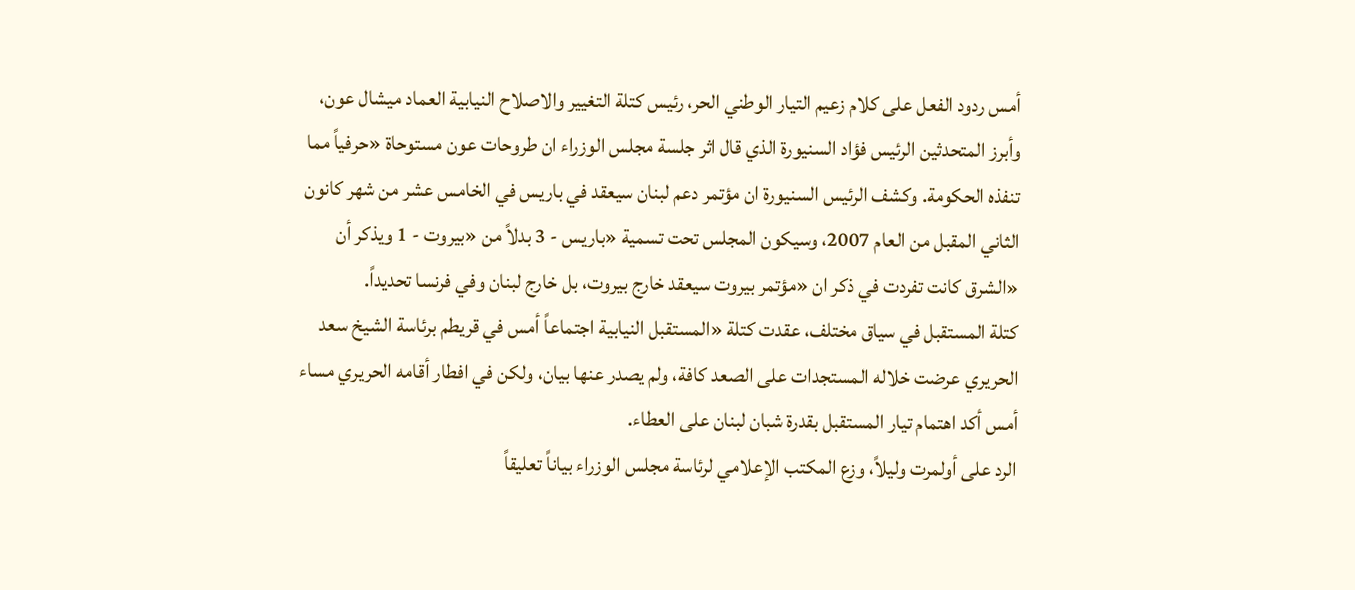أمس ردود الفعل على كلام زعيم التيار الوطني الحر، رئيس كتلة التغيير والاصلاح النيابية العماد ميشال عون، وأبرز المتحدثين الرئيس فؤاد السنيورة الذي قال اثر جلسة مجلس الوزراء ان طروحات عون مستوحاة «حرفياً مما تنفذه الحكومة. وكشف الرئيس السنيورة ان مؤتمر دعم لبنان سيعقد في باريس في الخامس عشر من شهر كانون الثاني المقبل من العام 2007، وسيكون المجلس تحت تسمية «باريس - 3 بدلاً من «بيروت - 1 ويذكر أن «الشرق كانت تفردت في ذكر ان «مؤتمر بيروت سيعقد خارج بيروت، بل خارج لبنان وفي فرنسا تحديداً.
كتلة المستقبل في سياق مختلف، عقدت كتلة «المستقبل النيابية اجتماعاً أمس في قريطم برئاسة الشيخ سعد الحريري عرضت خلاله المستجدات على الصعد كافة، ولم يصدر عنها بيان، ولكن في افطار أقامه الحريري مساء أمس أكد اهتمام تيار المستقبل بقدرة شبان لبنان على العطاء.
الرد على أولمرت وليلاً، وزع المكتب الإعلامي لرئاسة مجلس الوزراء بياناً تعليقاً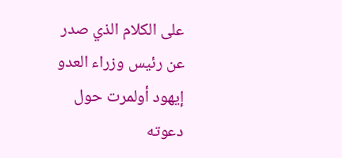على الكلام الذي صدر عن رئيس وزراء العدو إيهود أولمرت حول دعوته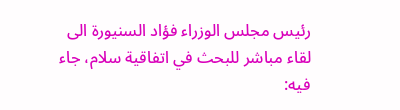رئيس مجلس الوزراء فؤاد السنيورة الى لقاء مباشر للبحث في اتفاقية سلام، جاء فيه: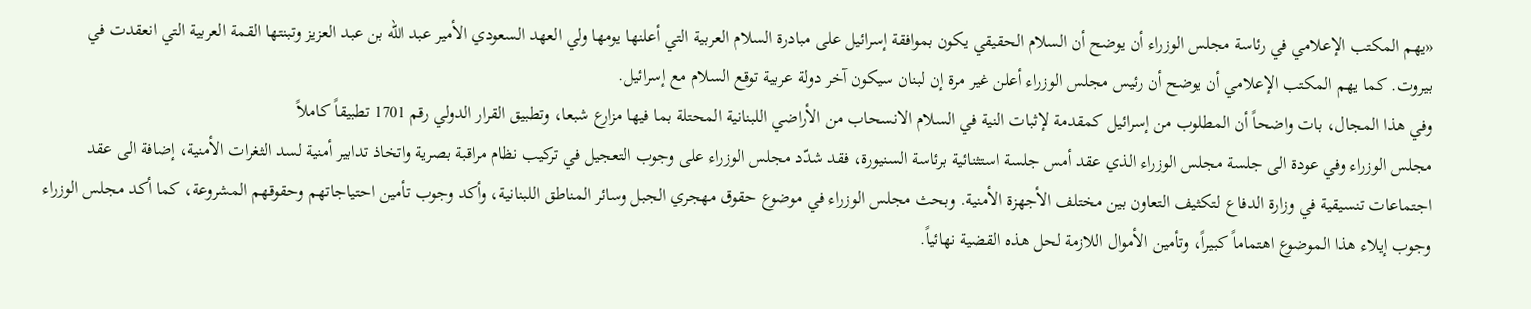«يهم المكتب الإعلامي في رئاسة مجلس الوزراء أن يوضح أن السلام الحقيقي يكون بموافقة إسرائيل على مبادرة السلام العربية التي أعلنها يومها ولي العهد السعودي الأمير عبد الله بن عبد العزيز وتبنتها القمة العربية التي انعقدت في بيروت. كما يهم المكتب الإعلامي أن يوضح أن رئيس مجلس الوزراء أعلن غير مرة إن لبنان سيكون آخر دولة عربية توقع السلام مع إسرائيل.
وفي هذا المجال، بات واضحاً أن المطلوب من إسرائيل كمقدمة لإثبات النية في السلام الانسحاب من الأراضي اللبنانية المحتلة بما فيها مزارع شبعا، وتطبيق القرار الدولي رقم 1701 تطبيقاً كاملاً
مجلس الوزراء وفي عودة الى جلسة مجلس الوزراء الذي عقد أمس جلسة استثنائية برئاسة السنيورة، فقد شدّد مجلس الوزراء على وجوب التعجيل في تركيب نظام مراقبة بصرية واتخاذ تدابير أمنية لسد الثغرات الأمنية، إضافة الى عقد اجتماعات تنسيقية في وزارة الدفاع لتكثيف التعاون بين مختلف الأجهزة الأمنية. وبحث مجلس الوزراء في موضوع حقوق مهجري الجبل وسائر المناطق اللبنانية، وأكد وجوب تأمين احتياجاتهم وحقوقهم المشروعة، كما أكد مجلس الوزراء وجوب إيلاء هذا الموضوع اهتماماً كبيراً، وتأمين الأموال اللازمة لحل هذه القضية نهائياً.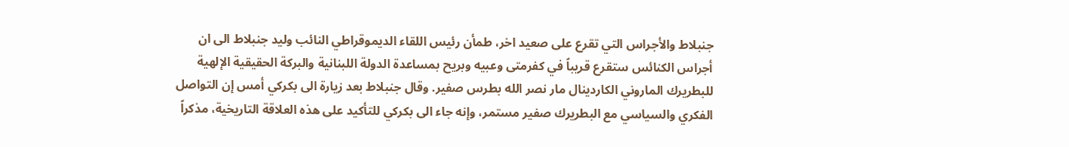جنبلاط والأجراس التي تقرع على صعيد اخر، طمأن رئيس اللقاء الديموقراطي النائب وليد جنبلاط الى ان أجراس الكنائس ستقرع قريباً في كفرمتى وعبيه وبريح بمساعدة الدولة اللبنانية والبركة الحقيقية الإلهية للبطريرك الماروني الكاردينال مار نصر الله بطرس صفير. وقال جنبلاط بعد زيارة الى بكركي أمس إن التواصل الفكري والسياسي مع البطريرك صفير مستمر، وإنه جاء الى بكركي للتأكيد على هذه العلاقة التاريخية، مذكراً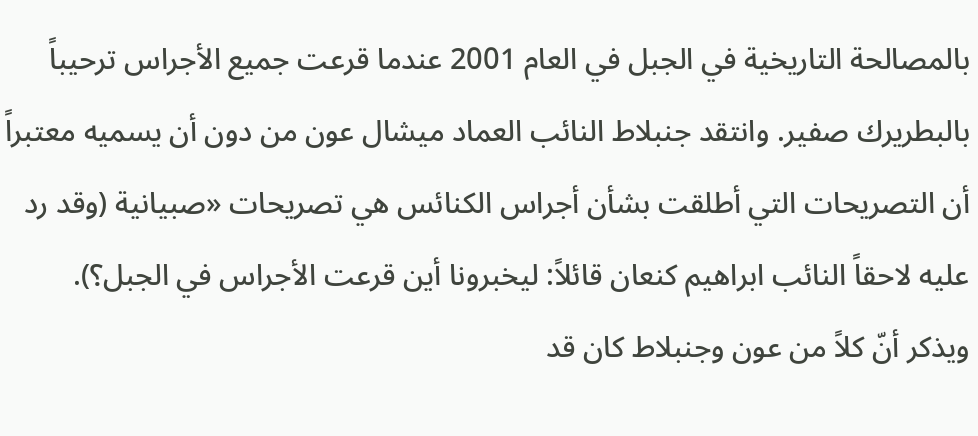بالمصالحة التاريخية في الجبل في العام 2001 عندما قرعت جميع الأجراس ترحيباً بالبطريرك صفير. وانتقد جنبلاط النائب العماد ميشال عون من دون أن يسميه معتبراً أن التصريحات التي أطلقت بشأن أجراس الكنائس هي تصريحات «صبيانية (وقد رد عليه لاحقاً النائب ابراهيم كنعان قائلاً: ليخبرونا أين قرعت الأجراس في الجبل؟).
ويذكر أنّ كلاً من عون وجنبلاط كان قد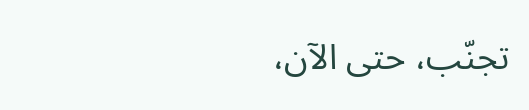تجنّب، حتى الآن،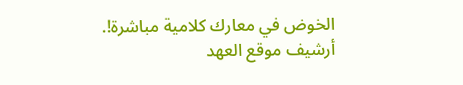الخوض في معارك كلامية مباشرة!.
أرشيف موقع العهد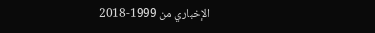الإخباري من 1999-2018